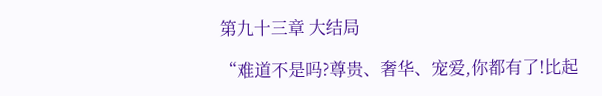第九十三章 大结局

“难道不是吗?尊贵、奢华、宠爱,你都有了!比起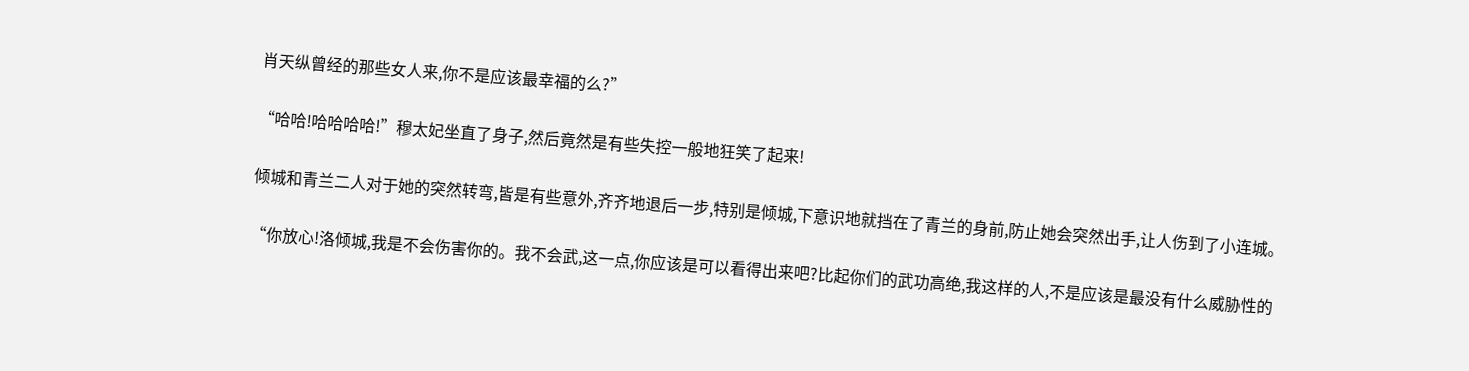肖天纵曾经的那些女人来,你不是应该最幸福的么?”

“哈哈!哈哈哈哈!”穆太妃坐直了身子,然后竟然是有些失控一般地狂笑了起来!

倾城和青兰二人对于她的突然转弯,皆是有些意外,齐齐地退后一步,特别是倾城,下意识地就挡在了青兰的身前,防止她会突然出手,让人伤到了小连城。

“你放心!洛倾城,我是不会伤害你的。我不会武,这一点,你应该是可以看得出来吧?比起你们的武功高绝,我这样的人,不是应该是最没有什么威胁性的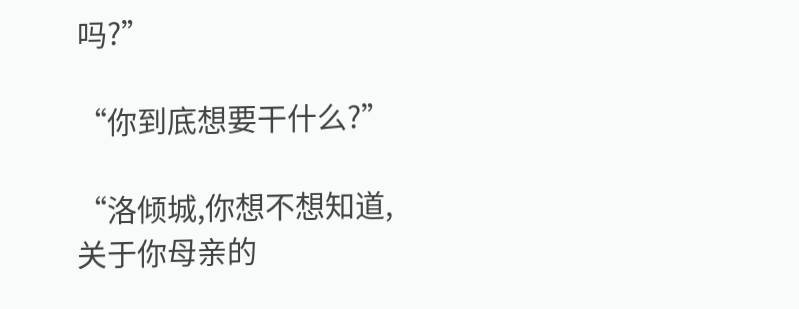吗?”

“你到底想要干什么?”

“洛倾城,你想不想知道,关于你母亲的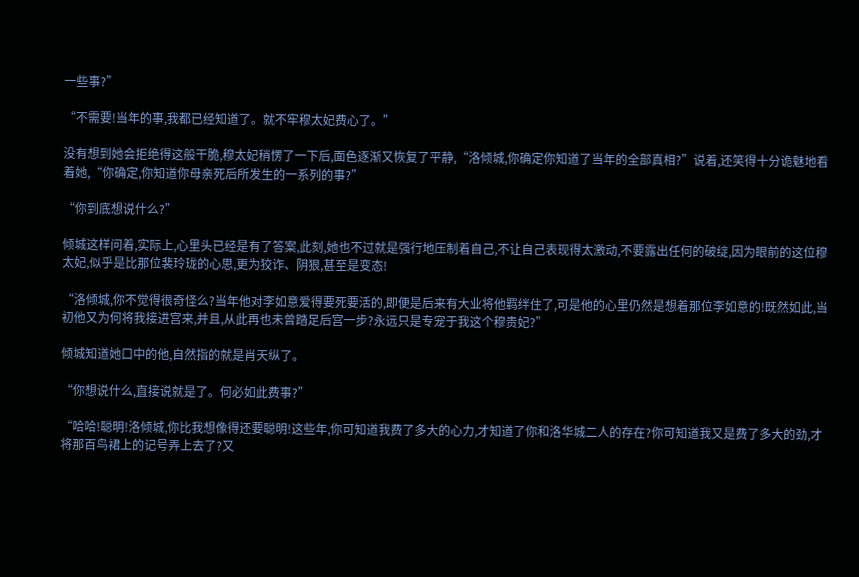一些事?”

“不需要!当年的事,我都已经知道了。就不牢穆太妃费心了。”

没有想到她会拒绝得这般干脆,穆太妃稍愣了一下后,面色逐渐又恢复了平静,“洛倾城,你确定你知道了当年的全部真相?”说着,还笑得十分诡魅地看着她,“你确定,你知道你母亲死后所发生的一系列的事?”

“你到底想说什么?”

倾城这样问着,实际上,心里头已经是有了答案,此刻,她也不过就是强行地压制着自己,不让自己表现得太激动,不要露出任何的破绽,因为眼前的这位穆太妃,似乎是比那位裴玲珑的心思,更为狡诈、阴狠,甚至是变态!

“洛倾城,你不觉得很奇怪么?当年他对李如意爱得要死要活的,即便是后来有大业将他羁绊住了,可是他的心里仍然是想着那位李如意的!既然如此,当初他又为何将我接进宫来,并且,从此再也未曾踏足后宫一步?永远只是专宠于我这个穆贵妃?”

倾城知道她口中的他,自然指的就是肖天纵了。

“你想说什么,直接说就是了。何必如此费事?”

“哈哈!聪明!洛倾城,你比我想像得还要聪明!这些年,你可知道我费了多大的心力,才知道了你和洛华城二人的存在?你可知道我又是费了多大的劲,才将那百鸟裙上的记号弄上去了?又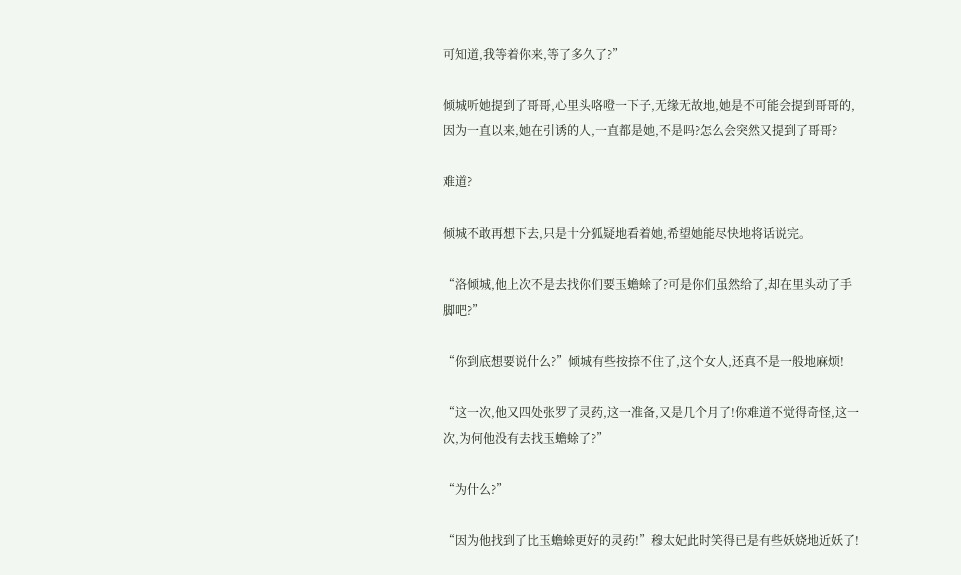可知道,我等着你来,等了多久了?”

倾城听她提到了哥哥,心里头咯噔一下子,无缘无故地,她是不可能会提到哥哥的,因为一直以来,她在引诱的人,一直都是她,不是吗?怎么会突然又提到了哥哥?

难道?

倾城不敢再想下去,只是十分狐疑地看着她,希望她能尽快地将话说完。

“洛倾城,他上次不是去找你们要玉蟾蜍了?可是你们虽然给了,却在里头动了手脚吧?”

“你到底想要说什么?”倾城有些按捺不住了,这个女人,还真不是一般地麻烦!

“这一次,他又四处张罗了灵药,这一准备,又是几个月了!你难道不觉得奇怪,这一次,为何他没有去找玉蟾蜍了?”

“为什么?”

“因为他找到了比玉蟾蜍更好的灵药!”穆太妃此时笑得已是有些妖娆地近妖了!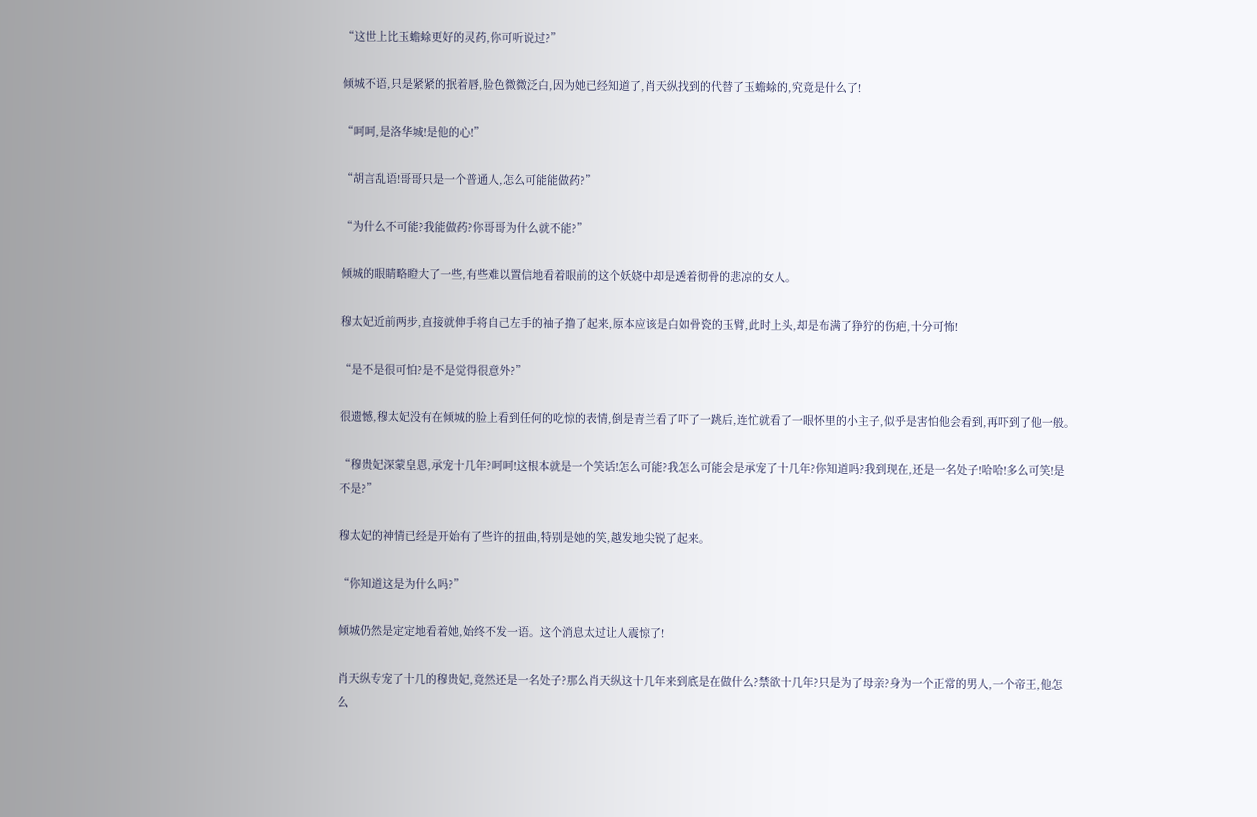“这世上比玉蟾蜍更好的灵药,你可听说过?”

倾城不语,只是紧紧的抿着唇,脸色微微泛白,因为她已经知道了,肖天纵找到的代替了玉蟾蜍的,究竟是什么了!

“呵呵,是洛华城!是他的心!”

“胡言乱语!哥哥只是一个普通人,怎么可能能做药?”

“为什么不可能?我能做药?你哥哥为什么就不能?”

倾城的眼睛略瞪大了一些,有些难以置信地看着眼前的这个妖娆中却是透着彻骨的悲凉的女人。

穆太妃近前两步,直接就伸手将自己左手的袖子撸了起来,原本应该是白如骨瓷的玉臂,此时上头,却是布满了狰狞的伤疤,十分可怖!

“是不是很可怕?是不是觉得很意外?”

很遗憾,穆太妃没有在倾城的脸上看到任何的吃惊的表情,倒是青兰看了吓了一跳后,连忙就看了一眼怀里的小主子,似乎是害怕他会看到,再吓到了他一般。

“穆贵妃深蒙皇恩,承宠十几年?呵呵!这根本就是一个笑话!怎么可能?我怎么可能会是承宠了十几年?你知道吗?我到现在,还是一名处子!哈哈!多么可笑!是不是?”

穆太妃的神情已经是开始有了些许的扭曲,特别是她的笑,越发地尖锐了起来。

“你知道这是为什么吗?”

倾城仍然是定定地看着她,始终不发一语。这个消息太过让人震惊了!

肖天纵专宠了十几的穆贵妃,竟然还是一名处子?那么肖天纵这十几年来到底是在做什么?禁欲十几年?只是为了母亲?身为一个正常的男人,一个帝王,他怎么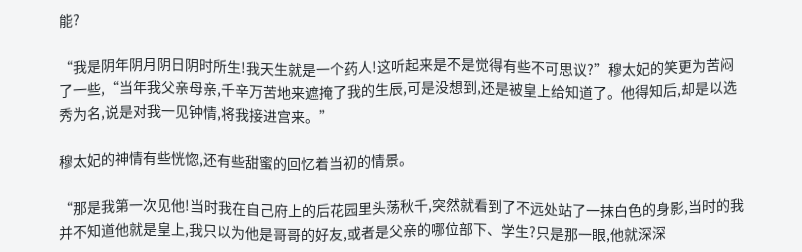能?

“我是阴年阴月阴日阴时所生!我天生就是一个药人!这听起来是不是觉得有些不可思议?”穆太妃的笑更为苦闷了一些,“当年我父亲母亲,千辛万苦地来遮掩了我的生辰,可是没想到,还是被皇上给知道了。他得知后,却是以选秀为名,说是对我一见钟情,将我接进宫来。”

穆太妃的神情有些恍惚,还有些甜蜜的回忆着当初的情景。

“那是我第一次见他!当时我在自己府上的后花园里头荡秋千,突然就看到了不远处站了一抹白色的身影,当时的我并不知道他就是皇上,我只以为他是哥哥的好友,或者是父亲的哪位部下、学生?只是那一眼,他就深深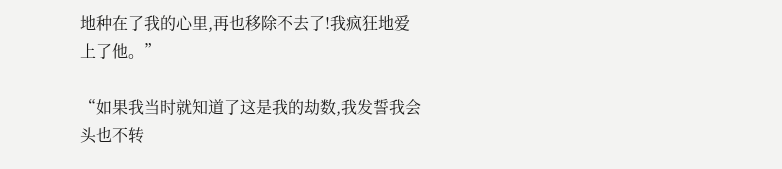地种在了我的心里,再也移除不去了!我疯狂地爱上了他。”

“如果我当时就知道了这是我的劫数,我发誓我会头也不转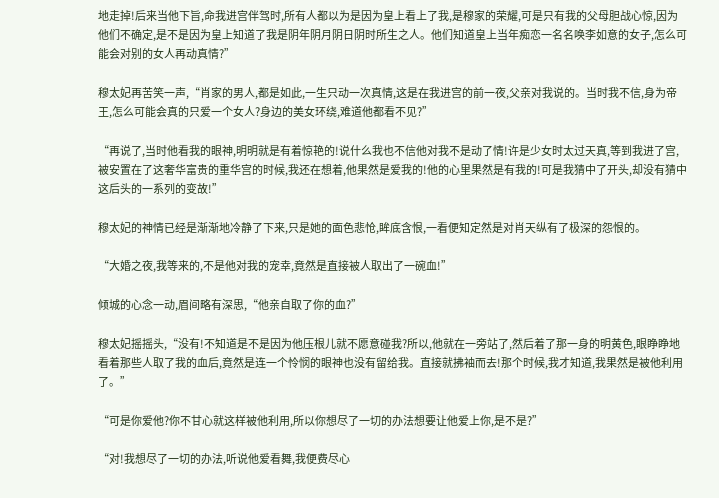地走掉!后来当他下旨,命我进宫伴驾时,所有人都以为是因为皇上看上了我,是穆家的荣耀,可是只有我的父母胆战心惊,因为他们不确定,是不是因为皇上知道了我是阴年阴月阴日阴时所生之人。他们知道皇上当年痴恋一名名唤李如意的女子,怎么可能会对别的女人再动真情?”

穆太妃再苦笑一声,“肖家的男人,都是如此,一生只动一次真情,这是在我进宫的前一夜,父亲对我说的。当时我不信,身为帝王,怎么可能会真的只爱一个女人?身边的美女环绕,难道他都看不见?”

“再说了,当时他看我的眼神,明明就是有着惊艳的!说什么我也不信他对我不是动了情!许是少女时太过天真,等到我进了宫,被安置在了这奢华富贵的重华宫的时候,我还在想着,他果然是爱我的!他的心里果然是有我的!可是我猜中了开头,却没有猜中这后头的一系列的变故!”

穆太妃的神情已经是渐渐地冷静了下来,只是她的面色悲怆,眸底含恨,一看便知定然是对肖天纵有了极深的怨恨的。

“大婚之夜,我等来的,不是他对我的宠幸,竟然是直接被人取出了一碗血!”

倾城的心念一动,眉间略有深思,“他亲自取了你的血?”

穆太妃摇摇头,“没有!不知道是不是因为他压根儿就不愿意碰我?所以,他就在一旁站了,然后着了那一身的明黄色,眼睁睁地看着那些人取了我的血后,竟然是连一个怜悯的眼神也没有留给我。直接就拂袖而去!那个时候,我才知道,我果然是被他利用了。”

“可是你爱他?你不甘心就这样被他利用,所以你想尽了一切的办法想要让他爱上你,是不是?”

“对!我想尽了一切的办法,听说他爱看舞,我便费尽心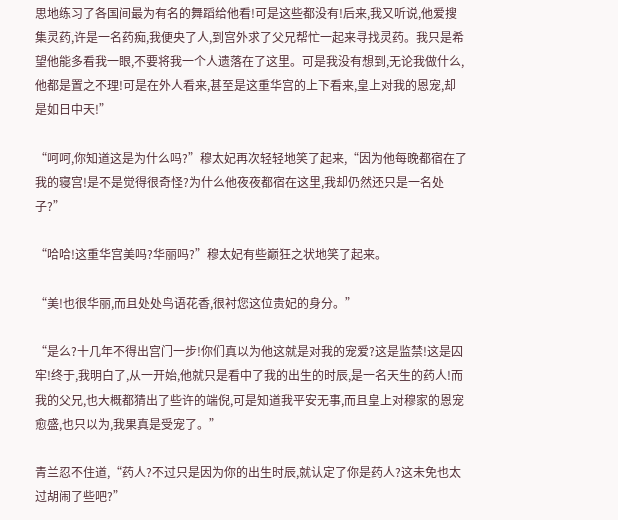思地练习了各国间最为有名的舞蹈给他看!可是这些都没有!后来,我又听说,他爱搜集灵药,许是一名药痴,我便央了人,到宫外求了父兄帮忙一起来寻找灵药。我只是希望他能多看我一眼,不要将我一个人遗落在了这里。可是我没有想到,无论我做什么,他都是置之不理!可是在外人看来,甚至是这重华宫的上下看来,皇上对我的恩宠,却是如日中天!”

“呵呵,你知道这是为什么吗?”穆太妃再次轻轻地笑了起来,“因为他每晚都宿在了我的寝宫!是不是觉得很奇怪?为什么他夜夜都宿在这里,我却仍然还只是一名处子?”

“哈哈!这重华宫美吗?华丽吗?”穆太妃有些巅狂之状地笑了起来。

“美!也很华丽,而且处处鸟语花香,很衬您这位贵妃的身分。”

“是么?十几年不得出宫门一步!你们真以为他这就是对我的宠爱?这是监禁!这是囚牢!终于,我明白了,从一开始,他就只是看中了我的出生的时辰,是一名天生的药人!而我的父兄,也大概都猜出了些许的端倪,可是知道我平安无事,而且皇上对穆家的恩宠愈盛,也只以为,我果真是受宠了。”

青兰忍不住道,“药人?不过只是因为你的出生时辰,就认定了你是药人?这未免也太过胡闹了些吧?”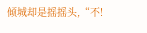倾城却是摇摇头,“不!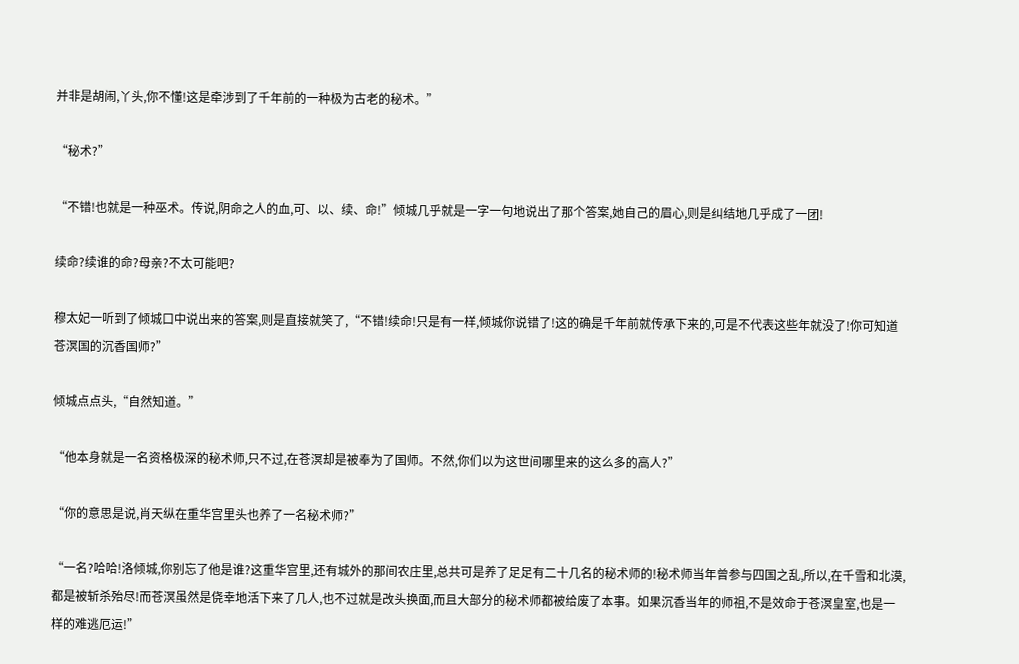并非是胡闹,丫头,你不懂!这是牵涉到了千年前的一种极为古老的秘术。”

“秘术?”

“不错!也就是一种巫术。传说,阴命之人的血,可、以、续、命!”倾城几乎就是一字一句地说出了那个答案,她自己的眉心,则是纠结地几乎成了一团!

续命?续谁的命?母亲?不太可能吧?

穆太妃一听到了倾城口中说出来的答案,则是直接就笑了,“不错!续命!只是有一样,倾城你说错了!这的确是千年前就传承下来的,可是不代表这些年就没了!你可知道苍溟国的沉香国师?”

倾城点点头,“自然知道。”

“他本身就是一名资格极深的秘术师,只不过,在苍溟却是被奉为了国师。不然,你们以为这世间哪里来的这么多的高人?”

“你的意思是说,肖天纵在重华宫里头也养了一名秘术师?”

“一名?哈哈!洛倾城,你别忘了他是谁?这重华宫里,还有城外的那间农庄里,总共可是养了足足有二十几名的秘术师的!秘术师当年曾参与四国之乱,所以,在千雪和北漠,都是被斩杀殆尽!而苍溟虽然是侥幸地活下来了几人,也不过就是改头换面,而且大部分的秘术师都被给废了本事。如果沉香当年的师祖,不是效命于苍溟皇室,也是一样的难逃厄运!”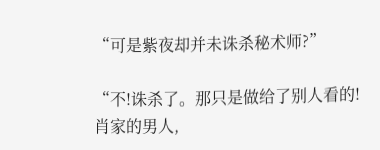“可是紫夜却并未诛杀秘术师?”

“不!诛杀了。那只是做给了别人看的!肖家的男人,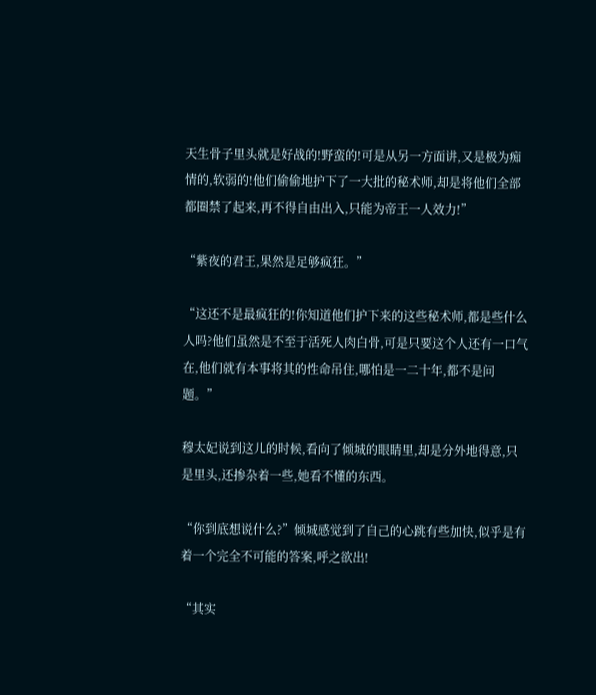天生骨子里头就是好战的!野蛮的!可是从另一方面讲,又是极为痴情的,软弱的!他们偷偷地护下了一大批的秘术师,却是将他们全部都圈禁了起来,再不得自由出入,只能为帝王一人效力!”

“紫夜的君王,果然是足够疯狂。”

“这还不是最疯狂的!你知道他们护下来的这些秘术师,都是些什么人吗?他们虽然是不至于活死人肉白骨,可是只要这个人还有一口气在,他们就有本事将其的性命吊住,哪怕是一二十年,都不是问题。”

穆太妃说到这儿的时候,看向了倾城的眼睛里,却是分外地得意,只是里头,还掺杂着一些,她看不懂的东西。

“你到底想说什么?”倾城感觉到了自己的心跳有些加快,似乎是有着一个完全不可能的答案,呼之欲出!

“其实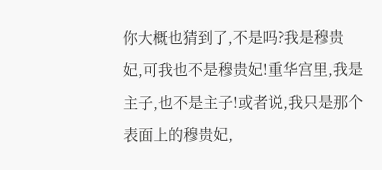你大概也猜到了,不是吗?我是穆贵妃,可我也不是穆贵妃!重华宫里,我是主子,也不是主子!或者说,我只是那个表面上的穆贵妃,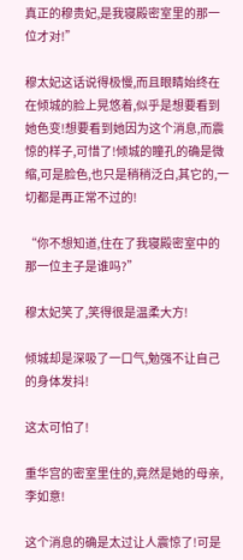真正的穆贵妃,是我寝殿密室里的那一位才对!”

穆太妃这话说得极慢,而且眼睛始终在在倾城的脸上晃悠着,似乎是想要看到她色变!想要看到她因为这个消息,而震惊的样子,可惜了!倾城的瞳孔的确是微缩,可是脸色,也只是稍稍泛白,其它的,一切都是再正常不过的!

“你不想知道,住在了我寝殿密室中的那一位主子是谁吗?”

穆太妃笑了,笑得很是温柔大方!

倾城却是深吸了一口气,勉强不让自己的身体发抖!

这太可怕了!

重华宫的密室里住的,竟然是她的母亲,李如意!

这个消息的确是太过让人震惊了!可是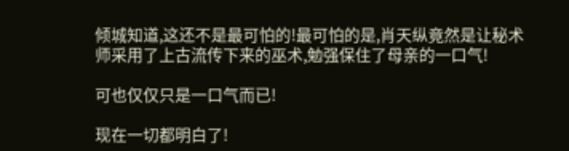倾城知道,这还不是最可怕的!最可怕的是,肖天纵竟然是让秘术师采用了上古流传下来的巫术,勉强保住了母亲的一口气!

可也仅仅只是一口气而已!

现在一切都明白了!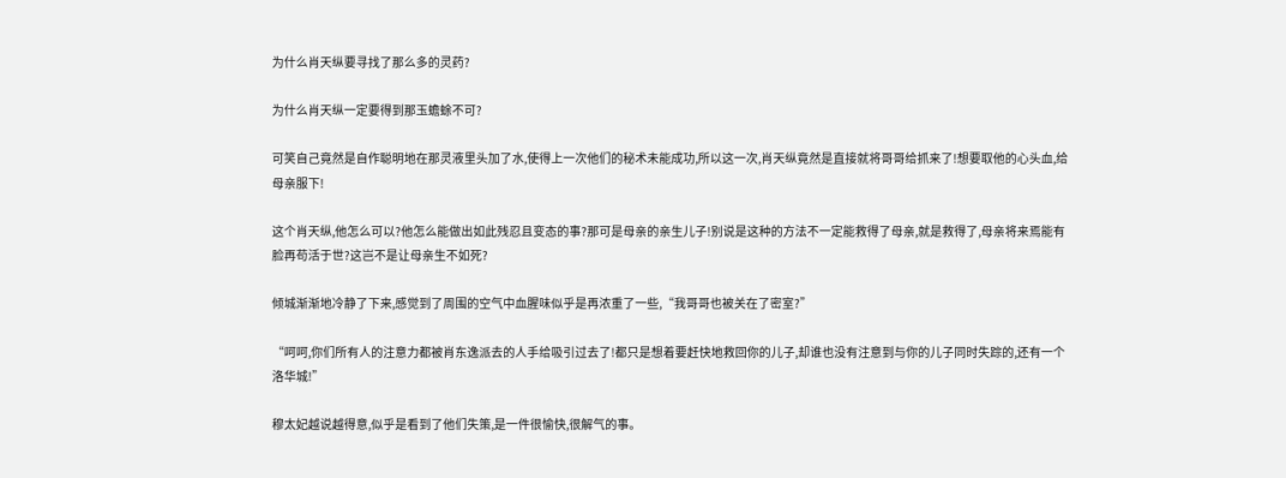为什么肖天纵要寻找了那么多的灵药?

为什么肖天纵一定要得到那玉蟾蜍不可?

可笑自己竟然是自作聪明地在那灵液里头加了水,使得上一次他们的秘术未能成功,所以这一次,肖天纵竟然是直接就将哥哥给抓来了!想要取他的心头血,给母亲服下!

这个肖天纵,他怎么可以?他怎么能做出如此残忍且变态的事?那可是母亲的亲生儿子!别说是这种的方法不一定能救得了母亲,就是救得了,母亲将来焉能有脸再苟活于世?这岂不是让母亲生不如死?

倾城渐渐地冷静了下来,感觉到了周围的空气中血腥味似乎是再浓重了一些,“我哥哥也被关在了密室?”

“呵呵,你们所有人的注意力都被肖东逸派去的人手给吸引过去了!都只是想着要赶快地救回你的儿子,却谁也没有注意到与你的儿子同时失踪的,还有一个洛华城!”

穆太妃越说越得意,似乎是看到了他们失策,是一件很愉快,很解气的事。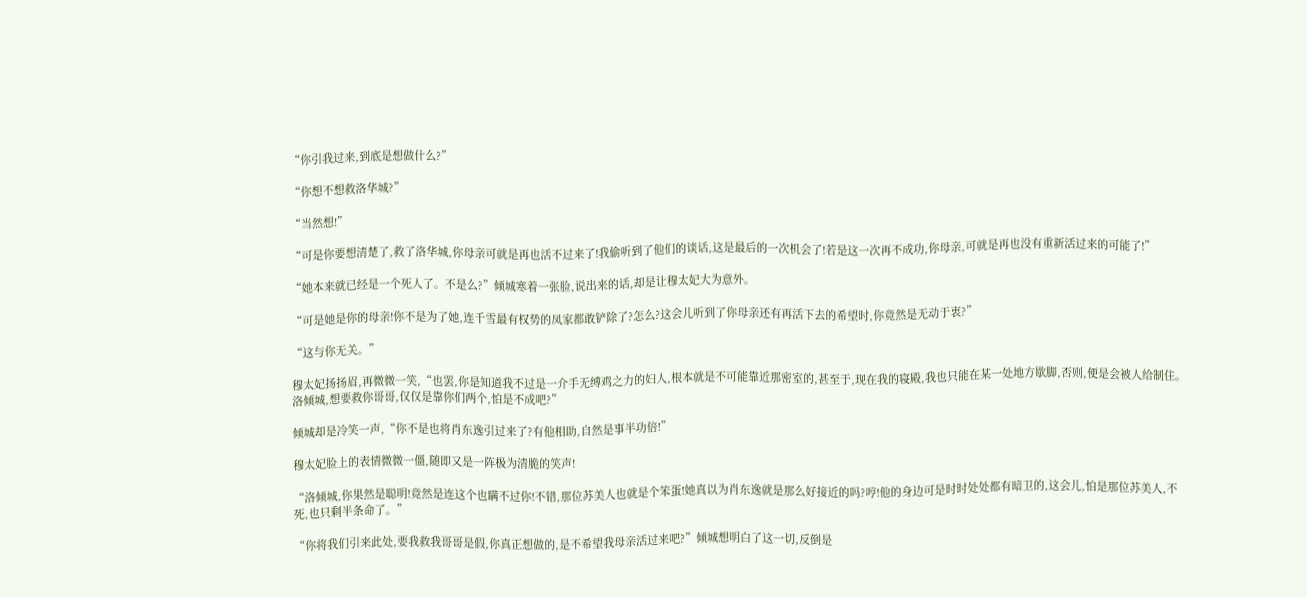“你引我过来,到底是想做什么?”

“你想不想救洛华城?”

“当然想!”

“可是你要想清楚了,救了洛华城,你母亲可就是再也活不过来了!我偷听到了他们的谈话,这是最后的一次机会了!若是这一次再不成功,你母亲,可就是再也没有重新活过来的可能了!”

“她本来就已经是一个死人了。不是么?”倾城寒着一张脸,说出来的话,却是让穆太妃大为意外。

“可是她是你的母亲!你不是为了她,连千雪最有权势的凤家都敢铲除了?怎么?这会儿听到了你母亲还有再活下去的希望时,你竟然是无动于衷?”

“这与你无关。”

穆太妃扬扬眉,再微微一笑,“也罢,你是知道我不过是一介手无缚鸡之力的妇人,根本就是不可能靠近那密室的,甚至于,现在我的寝殿,我也只能在某一处地方歇脚,否则,便是会被人给制住。洛倾城,想要救你哥哥,仅仅是靠你们两个,怕是不成吧?”

倾城却是冷笑一声,“你不是也将肖东逸引过来了?有他相助,自然是事半功倍!”

穆太妃脸上的表情微微一僵,随即又是一阵极为清脆的笑声!

“洛倾城,你果然是聪明!竟然是连这个也瞒不过你!不错,那位苏美人也就是个笨蛋!她真以为肖东逸就是那么好接近的吗?哼!他的身边可是时时处处都有暗卫的,这会儿,怕是那位苏美人,不死,也只剩半条命了。”

“你将我们引来此处,要我救我哥哥是假,你真正想做的,是不希望我母亲活过来吧?”倾城想明白了这一切,反倒是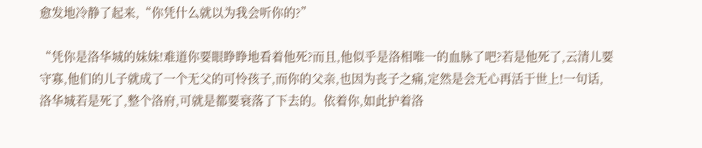愈发地冷静了起来,“你凭什么就以为我会听你的?”

“凭你是洛华城的妹妹!难道你要眼睁睁地看着他死?而且,他似乎是洛相唯一的血脉了吧?若是他死了,云清儿要守寡,他们的儿子就成了一个无父的可怜孩子,而你的父亲,也因为丧子之痛,定然是会无心再活于世上!一句话,洛华城若是死了,整个洛府,可就是都要衰落了下去的。依着你,如此护着洛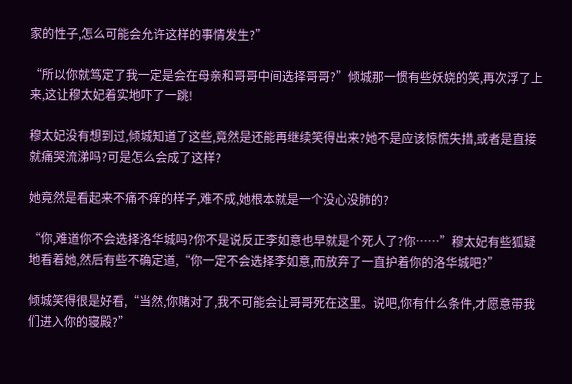家的性子,怎么可能会允许这样的事情发生?”

“所以你就笃定了我一定是会在母亲和哥哥中间选择哥哥?”倾城那一惯有些妖娆的笑,再次浮了上来,这让穆太妃着实地吓了一跳!

穆太妃没有想到过,倾城知道了这些,竟然是还能再继续笑得出来?她不是应该惊慌失措,或者是直接就痛哭流涕吗?可是怎么会成了这样?

她竟然是看起来不痛不痒的样子,难不成,她根本就是一个没心没肺的?

“你,难道你不会选择洛华城吗?你不是说反正李如意也早就是个死人了?你……”穆太妃有些狐疑地看着她,然后有些不确定道,“你一定不会选择李如意,而放弃了一直护着你的洛华城吧?”

倾城笑得很是好看,“当然,你赌对了,我不可能会让哥哥死在这里。说吧,你有什么条件,才愿意带我们进入你的寝殿?”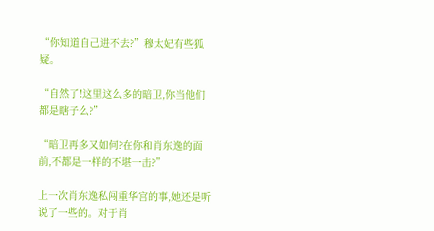“你知道自己进不去?”穆太妃有些狐疑。

“自然了!这里这么多的暗卫,你当他们都是瞎子么?”

“暗卫再多又如何?在你和肖东逸的面前,不都是一样的不堪一击?”

上一次肖东逸私闯重华宫的事,她还是听说了一些的。对于肖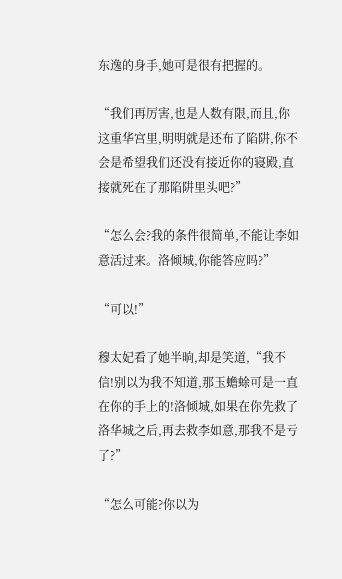东逸的身手,她可是很有把握的。

“我们再厉害,也是人数有限,而且,你这重华宫里,明明就是还布了陷阱,你不会是希望我们还没有接近你的寝殿,直接就死在了那陷阱里头吧?”

“怎么会?我的条件很简单,不能让李如意活过来。洛倾城,你能答应吗?”

“可以!”

穆太妃看了她半晌,却是笑道,“我不信!别以为我不知道,那玉蟾蜍可是一直在你的手上的!洛倾城,如果在你先救了洛华城之后,再去救李如意,那我不是亏了?”

“怎么可能?你以为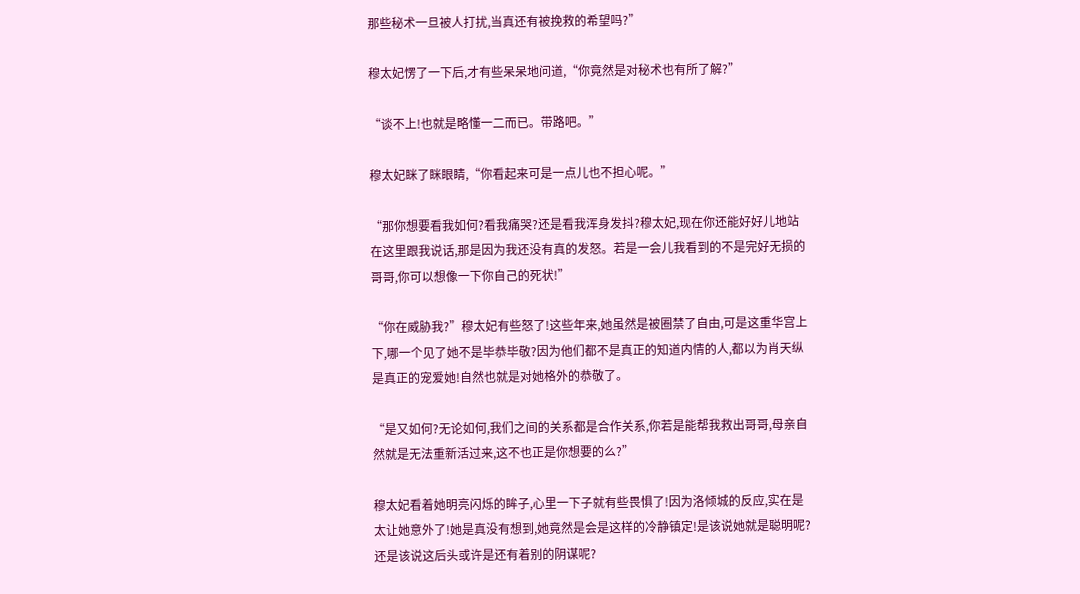那些秘术一旦被人打扰,当真还有被挽救的希望吗?”

穆太妃愣了一下后,才有些呆呆地问道,“你竟然是对秘术也有所了解?”

“谈不上!也就是略懂一二而已。带路吧。”

穆太妃眯了眯眼睛,“你看起来可是一点儿也不担心呢。”

“那你想要看我如何?看我痛哭?还是看我浑身发抖?穆太妃,现在你还能好好儿地站在这里跟我说话,那是因为我还没有真的发怒。若是一会儿我看到的不是完好无损的哥哥,你可以想像一下你自己的死状!”

“你在威胁我?”穆太妃有些怒了!这些年来,她虽然是被圈禁了自由,可是这重华宫上下,哪一个见了她不是毕恭毕敬?因为他们都不是真正的知道内情的人,都以为肖天纵是真正的宠爱她!自然也就是对她格外的恭敬了。

“是又如何?无论如何,我们之间的关系都是合作关系,你若是能帮我救出哥哥,母亲自然就是无法重新活过来,这不也正是你想要的么?”

穆太妃看着她明亮闪烁的眸子,心里一下子就有些畏惧了!因为洛倾城的反应,实在是太让她意外了!她是真没有想到,她竟然是会是这样的冷静镇定!是该说她就是聪明呢?还是该说这后头或许是还有着别的阴谋呢?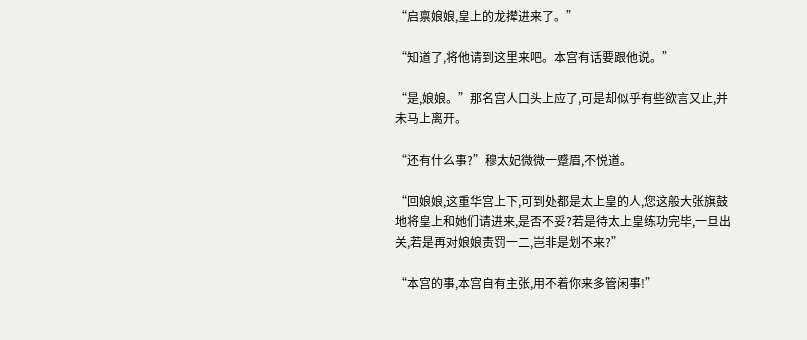“启禀娘娘,皇上的龙撵进来了。”

“知道了,将他请到这里来吧。本宫有话要跟他说。”

“是,娘娘。”那名宫人口头上应了,可是却似乎有些欲言又止,并未马上离开。

“还有什么事?”穆太妃微微一蹙眉,不悦道。

“回娘娘,这重华宫上下,可到处都是太上皇的人,您这般大张旗鼓地将皇上和她们请进来,是否不妥?若是待太上皇练功完毕,一旦出关,若是再对娘娘责罚一二,岂非是划不来?”

“本宫的事,本宫自有主张,用不着你来多管闲事!”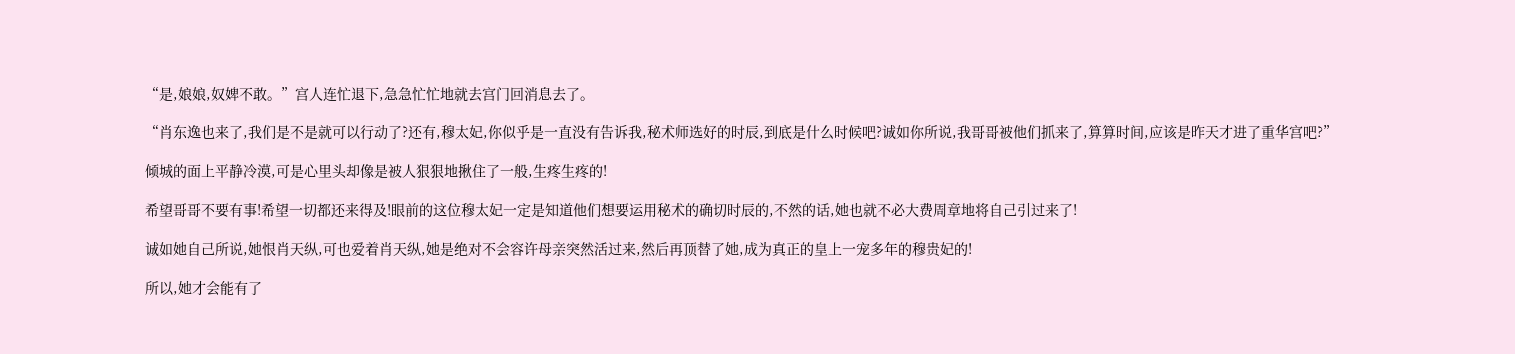“是,娘娘,奴婢不敢。”宫人连忙退下,急急忙忙地就去宫门回消息去了。

“肖东逸也来了,我们是不是就可以行动了?还有,穆太妃,你似乎是一直没有告诉我,秘术师选好的时辰,到底是什么时候吧?诚如你所说,我哥哥被他们抓来了,算算时间,应该是昨天才进了重华宫吧?”

倾城的面上平静冷漠,可是心里头却像是被人狠狠地揪住了一般,生疼生疼的!

希望哥哥不要有事!希望一切都还来得及!眼前的这位穆太妃一定是知道他们想要运用秘术的确切时辰的,不然的话,她也就不必大费周章地将自己引过来了!

诚如她自己所说,她恨肖天纵,可也爱着肖天纵,她是绝对不会容许母亲突然活过来,然后再顶替了她,成为真正的皇上一宠多年的穆贵妃的!

所以,她才会能有了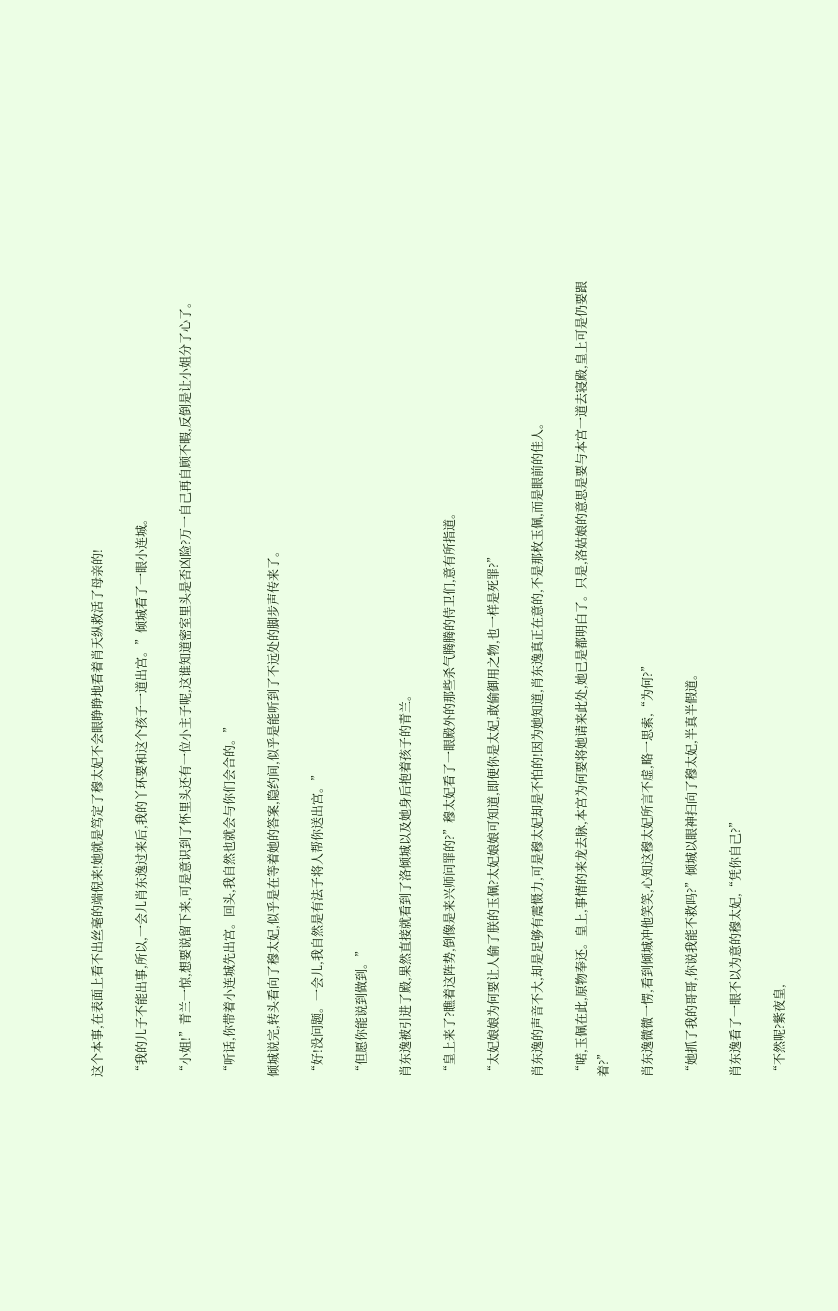这个本事,在表面上看不出丝毫的端倪来!她就是笃定了穆太妃不会眼睁睁地看着肖天纵救活了母亲的!

“我的儿子不能出事,所以,一会儿肖东逸过来后,我的丫环要和这个孩子一道出宫。”倾城看了一眼小连城。

“小姐!”青兰一惊,想要说留下来,可是意识到了怀里头还有一位小主子呢,这谁知道密室里头是否凶险?万一自己再自顾不暇,反倒是让小姐分了心了。

“听话,你带着小连城先出宫。回头,我自然也就会与你们会合的。”

倾城说完,转头看向了穆太妃,似乎是在等着她的答案,隐约间,似乎是能听到了不远处的脚步声传来了。

“好!没问题。一会儿,我自然是有法子将人帮你送出宫。”

“但愿你能说到做到。”

肖东逸被引进了殿,果然直接就看到了洛倾城以及她身后抱着孩子的青兰。

“皇上来了?瞧着这阵势,倒像是来兴师问罪的?”穆太妃看了一眼殿外的那些杀气腾腾的侍卫们,意有所指道。

“太妃娘娘为何要让人偷了朕的玉佩?太妃娘娘可知道,即便你是太妃,敢偷御用之物,也一样是死罪?”

肖东逸的声音不大,却是足够有震慑力,可是穆太妃却是不怕的!因为她知道,肖东逸真正在意的,不是那枚玉佩,而是眼前的佳人。

“喏,玉佩在此,原物奉还。皇上,事情的来龙去脉,本宫为何要将她请来此处,她已是都明白了。只是,洛姑娘的意思是要与本宫一道去寝殿,皇上可是仍要跟着?”

肖东逸微微一愣,看到倾城冲他笑笑,心知这穆太妃所言不虚,略一思索,“为何?”

“她抓了我的哥哥,你说我能不救吗?”倾城以眼神扫向了穆太妃,半真半假道。

肖东逸看了一眼不以为意的穆太妃,“凭你自己?”

“不然呢?紫夜皇,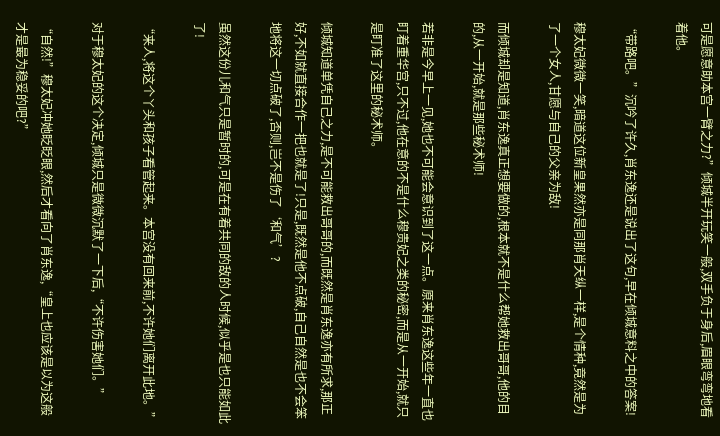可是愿意助本宫一臂之力?”倾城半开玩笑一般,双手负于身后,眉眼弯弯地看着他。

“带路吧。”沉吟了许久,肖东逸还是说出了这句,早在倾城意料之中的答案!

穆太妃微微一笑,暗道这位新皇果然亦是同那肖天纵一样,是个情种,竟然是为了一个女人,甘愿与自己的父亲为敌!

而倾城却是知道,肖东逸真正想要做的,根本就不是什么帮她救出哥哥,他的目的,从一开始,就是那些秘术师!

若非是今早上一见,她也不可能会意识到了这一点。原来肖东逸这些年一直也盯着重华宫,只不过,他在意的不是什么穆贵妃之类的秘密,而是从一开始,就只是盯准了这里的秘术师。

倾城知道单凭自己之力,是不可能救出哥哥的,而既然是肖东逸亦有所求,那正好,不如就直接合作一把也就是了!只是,既然是他不点破,自己自然是也不会笨地将这一切点破了,否则,岂不是伤了‘和气’?

虽然这份儿和气只是暂时的,可是在有着共同的敌的人时候,似乎是也只能如此了!

“来人,将这个丫头和孩子看管起来。本宫没有回来前,不许她们离开此地。”

对于穆太妃的这个决定,倾城只是微微沉默了一下后,“不许伤害她们。”

“自然!”穆太妃冲她眨眨眼,然后才看向了肖东逸,“皇上也应该是以为这般才是最为稳妥的吧?”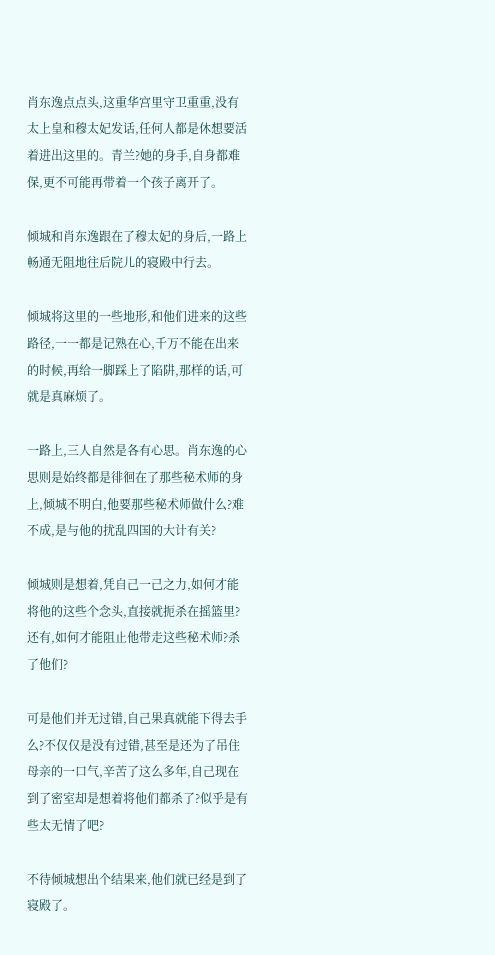肖东逸点点头,这重华宫里守卫重重,没有太上皇和穆太妃发话,任何人都是休想要活着进出这里的。青兰?她的身手,自身都难保,更不可能再带着一个孩子离开了。

倾城和肖东逸跟在了穆太妃的身后,一路上畅通无阻地往后院儿的寝殿中行去。

倾城将这里的一些地形,和他们进来的这些路径,一一都是记熟在心,千万不能在出来的时候,再给一脚踩上了陷阱,那样的话,可就是真麻烦了。

一路上,三人自然是各有心思。肖东逸的心思则是始终都是徘徊在了那些秘术师的身上,倾城不明白,他要那些秘术师做什么?难不成,是与他的扰乱四国的大计有关?

倾城则是想着,凭自己一己之力,如何才能将他的这些个念头,直接就扼杀在摇篮里?还有,如何才能阻止他带走这些秘术师?杀了他们?

可是他们并无过错,自己果真就能下得去手么?不仅仅是没有过错,甚至是还为了吊住母亲的一口气,辛苦了这么多年,自己现在到了密室却是想着将他们都杀了?似乎是有些太无情了吧?

不待倾城想出个结果来,他们就已经是到了寝殿了。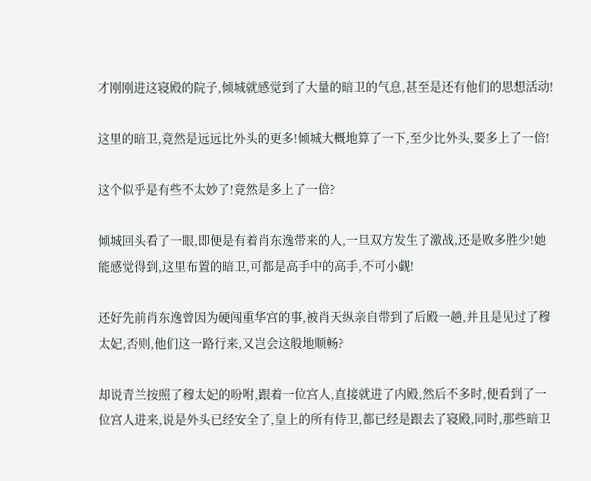才刚刚进这寝殿的院子,倾城就感觉到了大量的暗卫的气息,甚至是还有他们的思想活动!

这里的暗卫,竟然是远远比外头的更多!倾城大概地算了一下,至少比外头,要多上了一倍!

这个似乎是有些不太妙了!竟然是多上了一倍?

倾城回头看了一眼,即便是有着肖东逸带来的人,一旦双方发生了激战,还是败多胜少!她能感觉得到,这里布置的暗卫,可都是高手中的高手,不可小觑!

还好先前肖东逸曾因为硬闯重华宫的事,被肖天纵亲自带到了后殿一趟,并且是见过了穆太妃,否则,他们这一路行来,又岂会这般地顺畅?

却说青兰按照了穆太妃的吩咐,跟着一位宫人,直接就进了内殿,然后不多时,便看到了一位宫人进来,说是外头已经安全了,皇上的所有侍卫,都已经是跟去了寝殿,同时,那些暗卫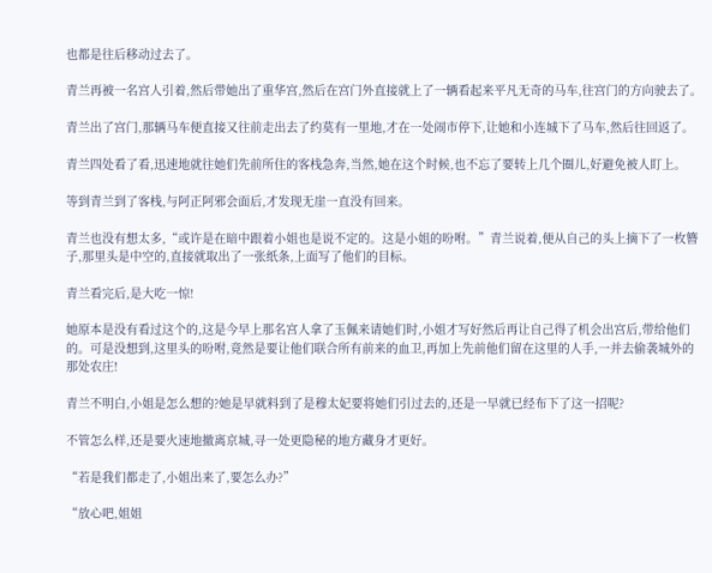也都是往后移动过去了。

青兰再被一名宫人引着,然后带她出了重华宫,然后在宫门外直接就上了一辆看起来平凡无奇的马车,往宫门的方向驶去了。

青兰出了宫门,那辆马车便直接又往前走出去了约莫有一里地,才在一处闹市停下,让她和小连城下了马车,然后往回返了。

青兰四处看了看,迅速地就往她们先前所住的客栈急奔,当然,她在这个时候,也不忘了要转上几个圈儿,好避免被人盯上。

等到青兰到了客栈,与阿正阿邪会面后,才发现无崖一直没有回来。

青兰也没有想太多,“或许是在暗中跟着小姐也是说不定的。这是小姐的吩咐。”青兰说着,便从自己的头上摘下了一枚簪子,那里头是中空的,直接就取出了一张纸条,上面写了他们的目标。

青兰看完后,是大吃一惊!

她原本是没有看过这个的,这是今早上那名宫人拿了玉佩来请她们时,小姐才写好然后再让自己得了机会出宫后,带给他们的。可是没想到,这里头的吩咐,竟然是要让他们联合所有前来的血卫,再加上先前他们留在这里的人手,一并去偷袭城外的那处农庄!

青兰不明白,小姐是怎么想的?她是早就料到了是穆太妃要将她们引过去的,还是一早就已经布下了这一招呢?

不管怎么样,还是要火速地撤离京城,寻一处更隐秘的地方藏身才更好。

“若是我们都走了,小姐出来了,要怎么办?”

“放心吧,姐姐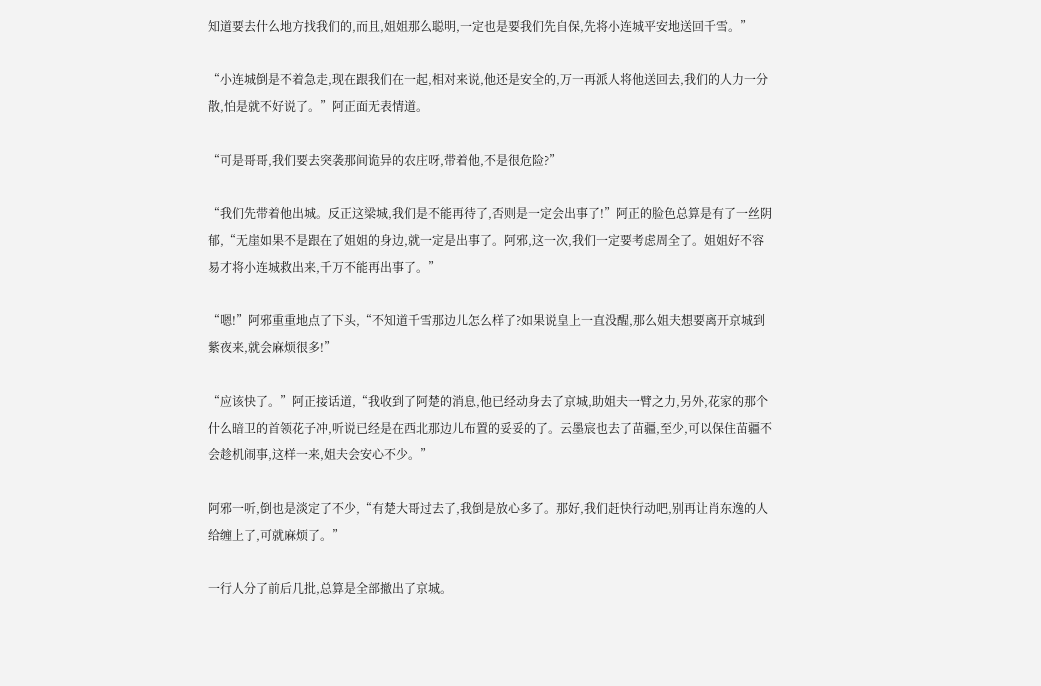知道要去什么地方找我们的,而且,姐姐那么聪明,一定也是要我们先自保,先将小连城平安地送回千雪。”

“小连城倒是不着急走,现在跟我们在一起,相对来说,他还是安全的,万一再派人将他送回去,我们的人力一分散,怕是就不好说了。”阿正面无表情道。

“可是哥哥,我们要去突袭那间诡异的农庄呀,带着他,不是很危险?”

“我们先带着他出城。反正这梁城,我们是不能再待了,否则是一定会出事了!”阿正的脸色总算是有了一丝阴郁,“无崖如果不是跟在了姐姐的身边,就一定是出事了。阿邪,这一次,我们一定要考虑周全了。姐姐好不容易才将小连城救出来,千万不能再出事了。”

“嗯!”阿邪重重地点了下头,“不知道千雪那边儿怎么样了?如果说皇上一直没醒,那么姐夫想要离开京城到紫夜来,就会麻烦很多!”

“应该快了。”阿正接话道,“我收到了阿楚的消息,他已经动身去了京城,助姐夫一臂之力,另外,花家的那个什么暗卫的首领花子冲,听说已经是在西北那边儿布置的妥妥的了。云墨宸也去了苗疆,至少,可以保住苗疆不会趁机闹事,这样一来,姐夫会安心不少。”

阿邪一听,倒也是淡定了不少,“有楚大哥过去了,我倒是放心多了。那好,我们赶快行动吧,别再让肖东逸的人给缠上了,可就麻烦了。”

一行人分了前后几批,总算是全部撤出了京城。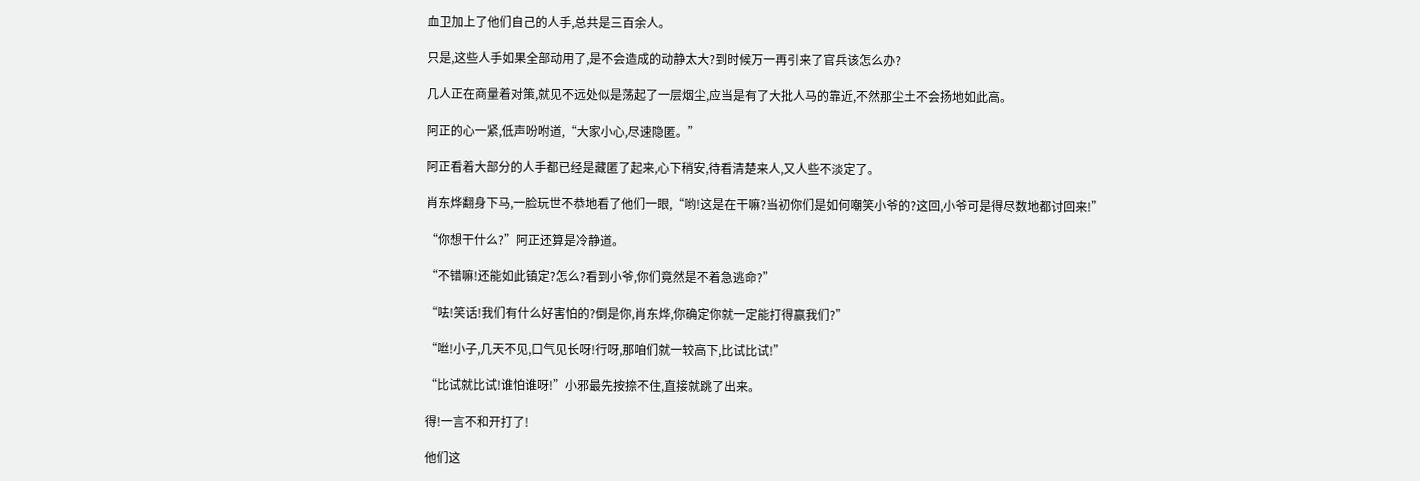血卫加上了他们自己的人手,总共是三百余人。

只是,这些人手如果全部动用了,是不会造成的动静太大?到时候万一再引来了官兵该怎么办?

几人正在商量着对策,就见不远处似是荡起了一层烟尘,应当是有了大批人马的靠近,不然那尘土不会扬地如此高。

阿正的心一紧,低声吩咐道,“大家小心,尽速隐匿。”

阿正看着大部分的人手都已经是藏匿了起来,心下稍安,待看清楚来人,又人些不淡定了。

肖东烨翻身下马,一脸玩世不恭地看了他们一眼,“哟!这是在干嘛?当初你们是如何嘲笑小爷的?这回,小爷可是得尽数地都讨回来!”

“你想干什么?”阿正还算是冷静道。

“不错嘛!还能如此镇定?怎么?看到小爷,你们竟然是不着急逃命?”

“呿!笑话!我们有什么好害怕的?倒是你,肖东烨,你确定你就一定能打得赢我们?”

“咝!小子,几天不见,口气见长呀!行呀,那咱们就一较高下,比试比试!”

“比试就比试!谁怕谁呀!”小邪最先按捺不住,直接就跳了出来。

得!一言不和开打了!

他们这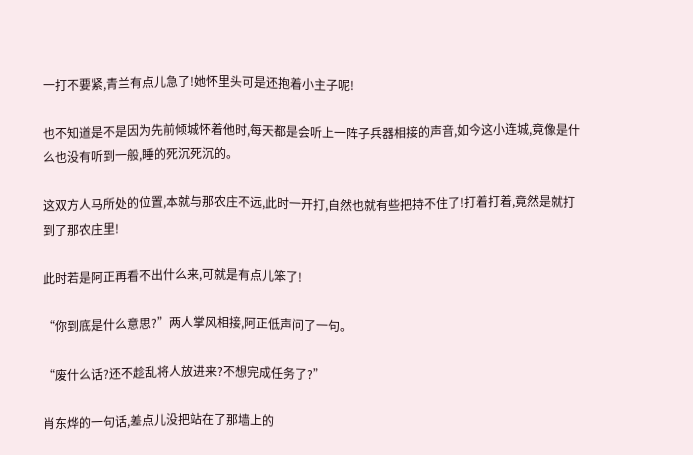一打不要紧,青兰有点儿急了!她怀里头可是还抱着小主子呢!

也不知道是不是因为先前倾城怀着他时,每天都是会听上一阵子兵器相接的声音,如今这小连城,竟像是什么也没有听到一般,睡的死沉死沉的。

这双方人马所处的位置,本就与那农庄不远,此时一开打,自然也就有些把持不住了!打着打着,竟然是就打到了那农庄里!

此时若是阿正再看不出什么来,可就是有点儿笨了!

“你到底是什么意思?”两人掌风相接,阿正低声问了一句。

“废什么话?还不趁乱将人放进来?不想完成任务了?”

肖东烨的一句话,差点儿没把站在了那墙上的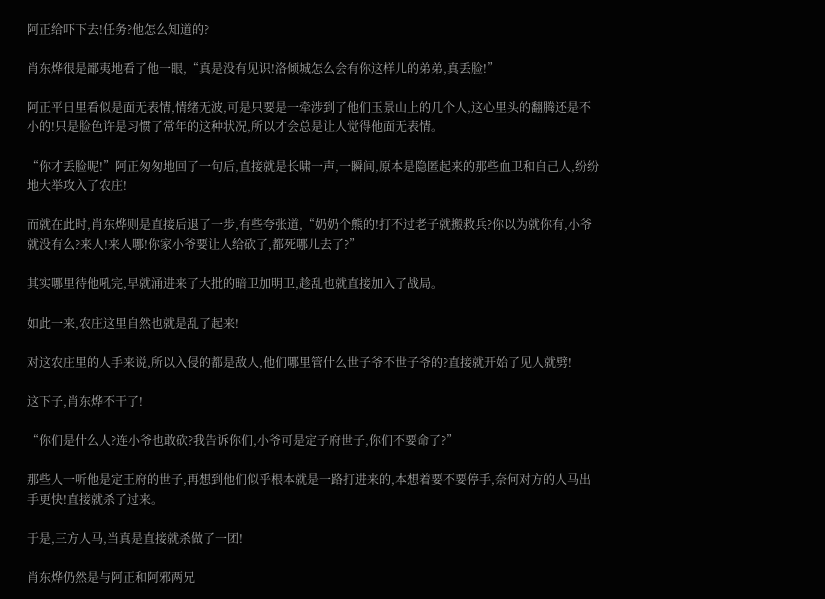阿正给吓下去!任务?他怎么知道的?

肖东烨很是鄙夷地看了他一眼,“真是没有见识!洛倾城怎么会有你这样儿的弟弟,真丢脸!”

阿正平日里看似是面无表情,情绪无波,可是只要是一牵涉到了他们玉景山上的几个人,这心里头的翻腾还是不小的!只是脸色许是习惯了常年的这种状况,所以才会总是让人觉得他面无表情。

“你才丢脸呢!”阿正匆匆地回了一句后,直接就是长啸一声,一瞬间,原本是隐匿起来的那些血卫和自己人,纷纷地大举攻入了农庄!

而就在此时,肖东烨则是直接后退了一步,有些夸张道,“奶奶个熊的!打不过老子就搬救兵?你以为就你有,小爷就没有么?来人!来人哪!你家小爷要让人给砍了,都死哪儿去了?”

其实哪里待他吼完,早就涌进来了大批的暗卫加明卫,趁乱也就直接加入了战局。

如此一来,农庄这里自然也就是乱了起来!

对这农庄里的人手来说,所以入侵的都是敌人,他们哪里管什么世子爷不世子爷的?直接就开始了见人就劈!

这下子,肖东烨不干了!

“你们是什么人?连小爷也敢砍?我告诉你们,小爷可是定子府世子,你们不要命了?”

那些人一听他是定王府的世子,再想到他们似乎根本就是一路打进来的,本想着要不要停手,奈何对方的人马出手更快!直接就杀了过来。

于是,三方人马,当真是直接就杀做了一团!

肖东烨仍然是与阿正和阿邪两兄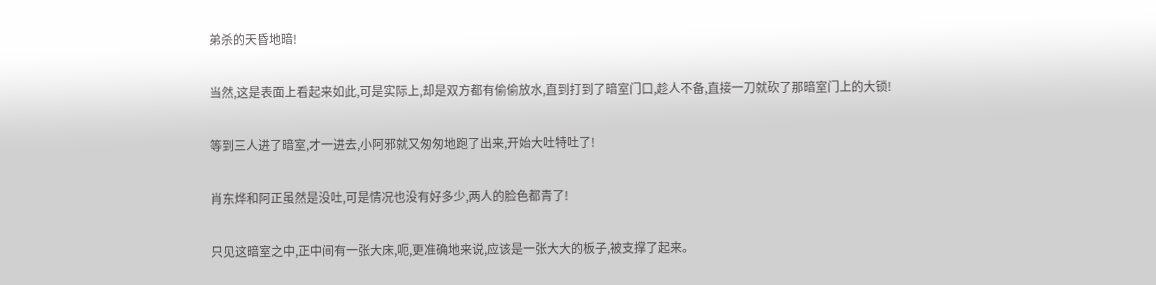弟杀的天昏地暗!

当然,这是表面上看起来如此,可是实际上,却是双方都有偷偷放水,直到打到了暗室门口,趁人不备,直接一刀就砍了那暗室门上的大锁!

等到三人进了暗室,才一进去,小阿邪就又匆匆地跑了出来,开始大吐特吐了!

肖东烨和阿正虽然是没吐,可是情况也没有好多少,两人的脸色都青了!

只见这暗室之中,正中间有一张大床,呃,更准确地来说,应该是一张大大的板子,被支撑了起来。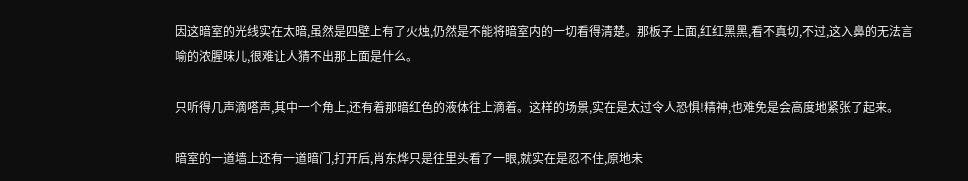因这暗室的光线实在太暗,虽然是四壁上有了火烛,仍然是不能将暗室内的一切看得清楚。那板子上面,红红黑黑,看不真切,不过,这入鼻的无法言喻的浓腥味儿,很难让人猜不出那上面是什么。

只听得几声滴嗒声,其中一个角上,还有着那暗红色的液体往上滴着。这样的场景,实在是太过令人恐惧!精神,也难免是会高度地紧张了起来。

暗室的一道墙上还有一道暗门,打开后,肖东烨只是往里头看了一眼,就实在是忍不住,原地未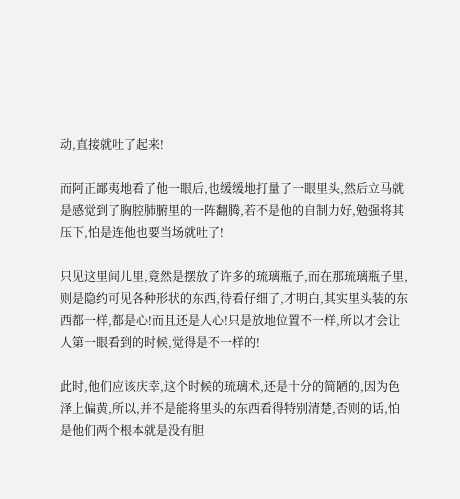动,直接就吐了起来!

而阿正鄙夷地看了他一眼后,也缓缓地打量了一眼里头,然后立马就是感觉到了胸腔肺腑里的一阵翻腾,若不是他的自制力好,勉强将其压下,怕是连他也要当场就吐了!

只见这里间儿里,竟然是摆放了许多的琉璃瓶子,而在那琉璃瓶子里,则是隐约可见各种形状的东西,待看仔细了,才明白,其实里头装的东西都一样,都是心!而且还是人心!只是放地位置不一样,所以才会让人第一眼看到的时候,觉得是不一样的!

此时,他们应该庆幸,这个时候的琉璃术,还是十分的简陋的,因为色泽上偏黄,所以,并不是能将里头的东西看得特别清楚,否则的话,怕是他们两个根本就是没有胆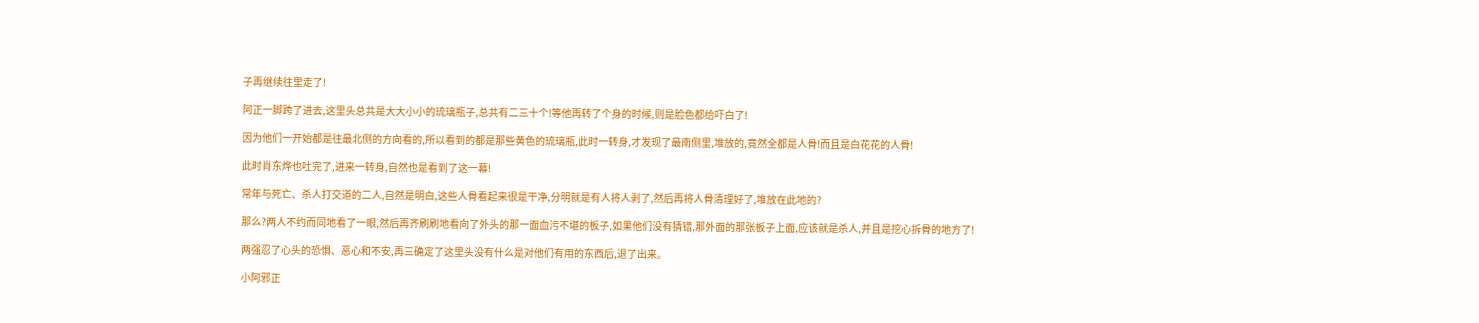子再继续往里走了!

阿正一脚跨了进去,这里头总共是大大小小的琉璃瓶子,总共有二三十个!等他再转了个身的时候,则是脸色都给吓白了!

因为他们一开始都是往最北侧的方向看的,所以看到的都是那些黄色的琉璃瓶,此时一转身,才发现了最南侧里,堆放的,竟然全都是人骨!而且是白花花的人骨!

此时肖东烨也吐完了,进来一转身,自然也是看到了这一幕!

常年与死亡、杀人打交道的二人,自然是明白,这些人骨看起来很是干净,分明就是有人将人剥了,然后再将人骨清理好了,堆放在此地的?

那么?两人不约而同地看了一眼,然后再齐刷刷地看向了外头的那一面血污不堪的板子,如果他们没有猜错,那外面的那张板子上面,应该就是杀人,并且是挖心拆骨的地方了!

两强忍了心头的恐惧、恶心和不安,再三确定了这里头没有什么是对他们有用的东西后,退了出来。

小阿邪正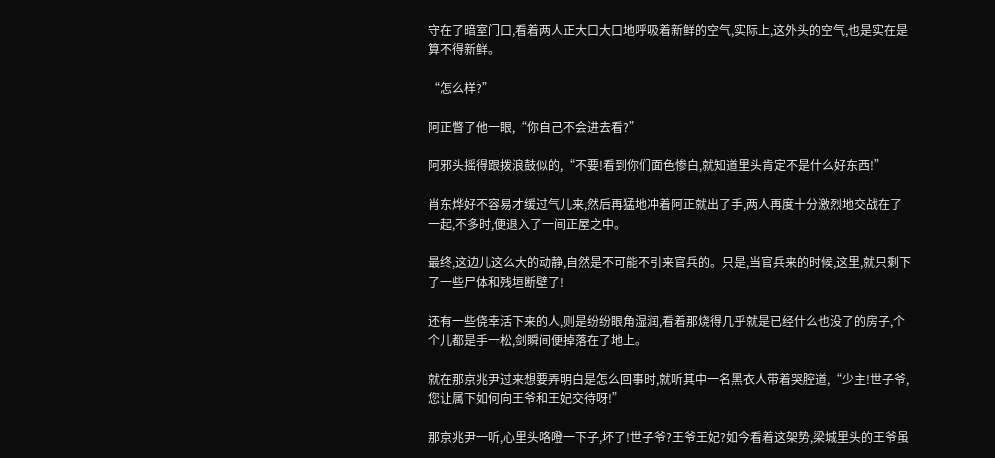守在了暗室门口,看着两人正大口大口地呼吸着新鲜的空气,实际上,这外头的空气,也是实在是算不得新鲜。

“怎么样?”

阿正瞥了他一眼,“你自己不会进去看?”

阿邪头摇得跟拨浪鼓似的,“不要!看到你们面色惨白,就知道里头肯定不是什么好东西!”

肖东烨好不容易才缓过气儿来,然后再猛地冲着阿正就出了手,两人再度十分激烈地交战在了一起,不多时,便退入了一间正屋之中。

最终,这边儿这么大的动静,自然是不可能不引来官兵的。只是,当官兵来的时候,这里,就只剩下了一些尸体和残垣断壁了!

还有一些侥幸活下来的人,则是纷纷眼角湿润,看着那烧得几乎就是已经什么也没了的房子,个个儿都是手一松,剑瞬间便掉落在了地上。

就在那京兆尹过来想要弄明白是怎么回事时,就听其中一名黑衣人带着哭腔道,“少主!世子爷,您让属下如何向王爷和王妃交待呀!”

那京兆尹一听,心里头咯噔一下子,坏了!世子爷?王爷王妃?如今看着这架势,梁城里头的王爷虽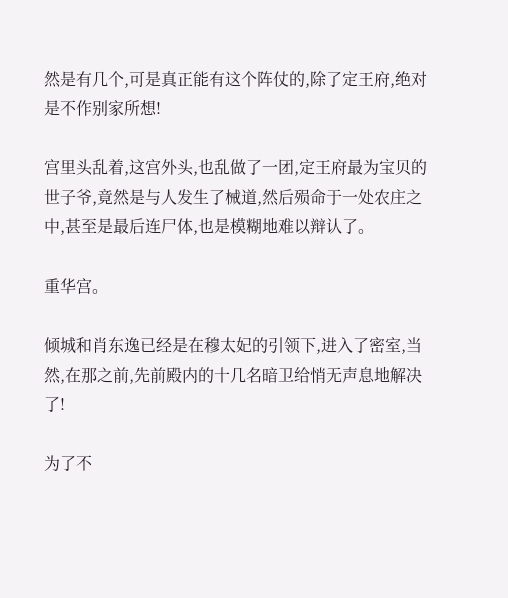然是有几个,可是真正能有这个阵仗的,除了定王府,绝对是不作别家所想!

宫里头乱着,这宫外头,也乱做了一团,定王府最为宝贝的世子爷,竟然是与人发生了械道,然后殒命于一处农庄之中,甚至是最后连尸体,也是模糊地难以辩认了。

重华宫。

倾城和肖东逸已经是在穆太妃的引领下,进入了密室,当然,在那之前,先前殿内的十几名暗卫给悄无声息地解决了!

为了不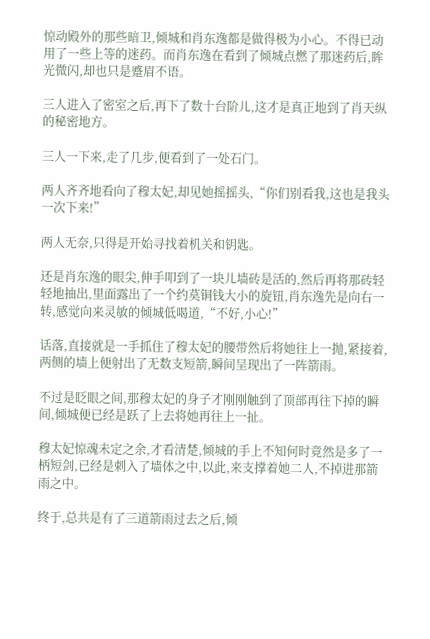惊动殿外的那些暗卫,倾城和肖东逸都是做得极为小心。不得已动用了一些上等的迷药。而肖东逸在看到了倾城点燃了那迷药后,眸光微闪,却也只是蹙眉不语。

三人进入了密室之后,再下了数十台阶儿,这才是真正地到了肖天纵的秘密地方。

三人一下来,走了几步,便看到了一处石门。

两人齐齐地看向了穆太妃,却见她摇摇头,“你们别看我,这也是我头一次下来!”

两人无奈,只得是开始寻找着机关和钥匙。

还是肖东逸的眼尖,伸手叩到了一块儿墙砖是活的,然后再将那砖轻轻地抽出,里面露出了一个约莫铜钱大小的旋钮,肖东逸先是向右一转,感觉向来灵敏的倾城低喝道,“不好,小心!”

话落,直接就是一手抓住了穆太妃的腰带然后将她往上一抛,紧接着,两侧的墙上便射出了无数支短箭,瞬间呈现出了一阵箭雨。

不过是眨眼之间,那穆太妃的身子才刚刚触到了顶部再往下掉的瞬间,倾城便已经是跃了上去将她再往上一扯。

穆太妃惊魂未定之余,才看清楚,倾城的手上不知何时竟然是多了一柄短剑,已经是刺入了墙体之中,以此,来支撑着她二人,不掉进那箭雨之中。

终于,总共是有了三道箭雨过去之后,倾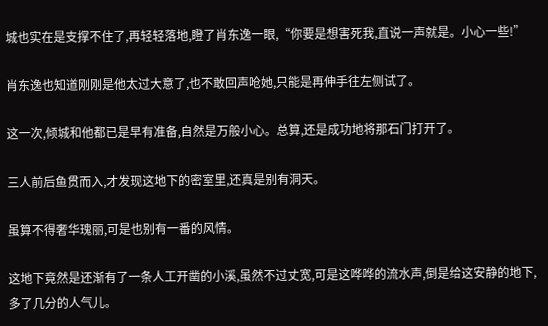城也实在是支撑不住了,再轻轻落地,瞪了肖东逸一眼,“你要是想害死我,直说一声就是。小心一些!”

肖东逸也知道刚刚是他太过大意了,也不敢回声呛她,只能是再伸手往左侧试了。

这一次,倾城和他都已是早有准备,自然是万般小心。总算,还是成功地将那石门打开了。

三人前后鱼贯而入,才发现这地下的密室里,还真是别有洞天。

虽算不得奢华瑰丽,可是也别有一番的风情。

这地下竟然是还渐有了一条人工开凿的小溪,虽然不过丈宽,可是这哗哗的流水声,倒是给这安静的地下,多了几分的人气儿。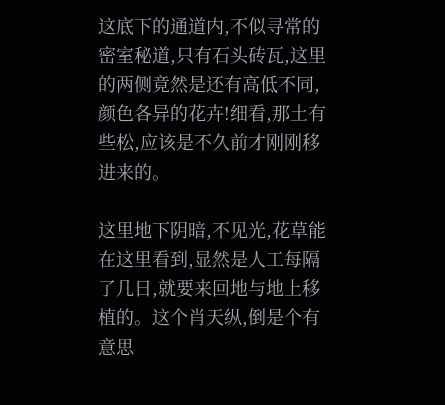这底下的通道内,不似寻常的密室秘道,只有石头砖瓦,这里的两侧竟然是还有高低不同,颜色各异的花卉!细看,那土有些松,应该是不久前才刚刚移进来的。

这里地下阴暗,不见光,花草能在这里看到,显然是人工每隔了几日,就要来回地与地上移植的。这个肖天纵,倒是个有意思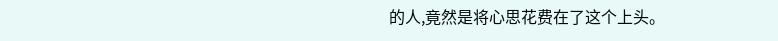的人,竟然是将心思花费在了这个上头。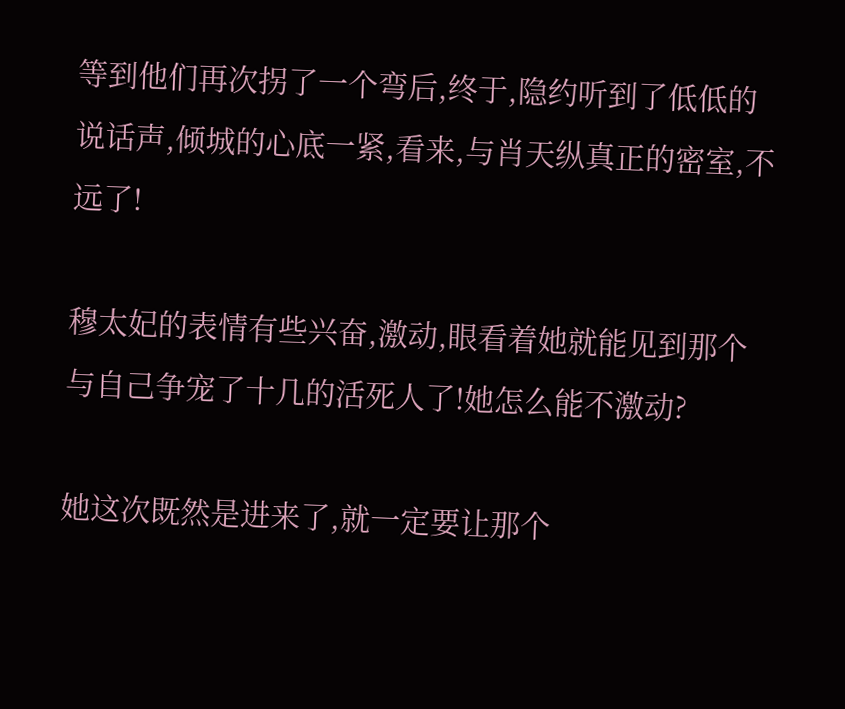等到他们再次拐了一个弯后,终于,隐约听到了低低的说话声,倾城的心底一紧,看来,与肖天纵真正的密室,不远了!

穆太妃的表情有些兴奋,激动,眼看着她就能见到那个与自己争宠了十几的活死人了!她怎么能不激动?

她这次既然是进来了,就一定要让那个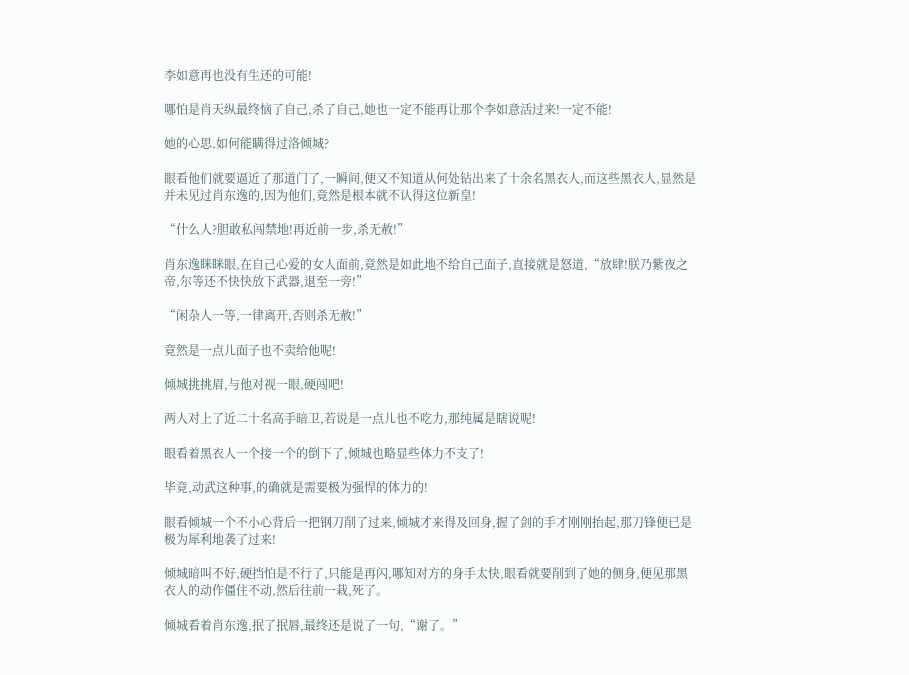李如意再也没有生还的可能!

哪怕是肖天纵最终恼了自己,杀了自己,她也一定不能再让那个李如意活过来!一定不能!

她的心思,如何能瞒得过洛倾城?

眼看他们就要逼近了那道门了,一瞬间,便又不知道从何处钻出来了十余名黑衣人,而这些黑衣人,显然是并未见过肖东逸的,因为他们,竟然是根本就不认得这位新皇!

“什么人?胆敢私闯禁地!再近前一步,杀无赦!”

肖东逸眯眯眼,在自己心爱的女人面前,竟然是如此地不给自己面子,直接就是怒道,“放肆!朕乃紫夜之帝,尔等还不快快放下武器,退至一旁!”

“闲杂人一等,一律离开,否则杀无赦!”

竟然是一点儿面子也不卖给他呢!

倾城挑挑眉,与他对视一眼,硬闯吧!

两人对上了近二十名高手暗卫,若说是一点儿也不吃力,那纯属是瞎说呢!

眼看着黑衣人一个接一个的倒下了,倾城也略显些体力不支了!

毕竟,动武这种事,的确就是需要极为强悍的体力的!

眼看倾城一个不小心背后一把钢刀削了过来,倾城才来得及回身,握了剑的手才刚刚抬起,那刀锋便已是极为犀利地袭了过来!

倾城暗叫不好,硬挡怕是不行了,只能是再闪,哪知对方的身手太快,眼看就要削到了她的侧身,便见那黑衣人的动作僵住不动,然后往前一栽,死了。

倾城看着肖东逸,抿了抿唇,最终还是说了一句,“谢了。”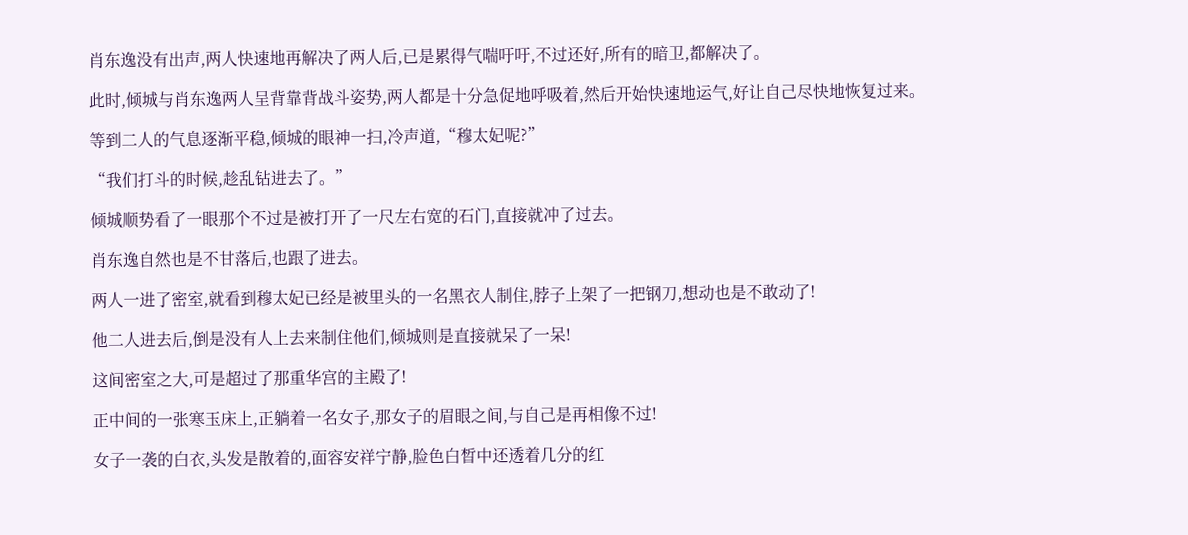肖东逸没有出声,两人快速地再解决了两人后,已是累得气喘吁吁,不过还好,所有的暗卫,都解决了。

此时,倾城与肖东逸两人呈背靠背战斗姿势,两人都是十分急促地呼吸着,然后开始快速地运气,好让自己尽快地恢复过来。

等到二人的气息逐渐平稳,倾城的眼神一扫,冷声道,“穆太妃呢?”

“我们打斗的时候,趁乱钻进去了。”

倾城顺势看了一眼那个不过是被打开了一尺左右宽的石门,直接就冲了过去。

肖东逸自然也是不甘落后,也跟了进去。

两人一进了密室,就看到穆太妃已经是被里头的一名黑衣人制住,脖子上架了一把钢刀,想动也是不敢动了!

他二人进去后,倒是没有人上去来制住他们,倾城则是直接就呆了一呆!

这间密室之大,可是超过了那重华宫的主殿了!

正中间的一张寒玉床上,正躺着一名女子,那女子的眉眼之间,与自己是再相像不过!

女子一袭的白衣,头发是散着的,面容安祥宁静,脸色白晳中还透着几分的红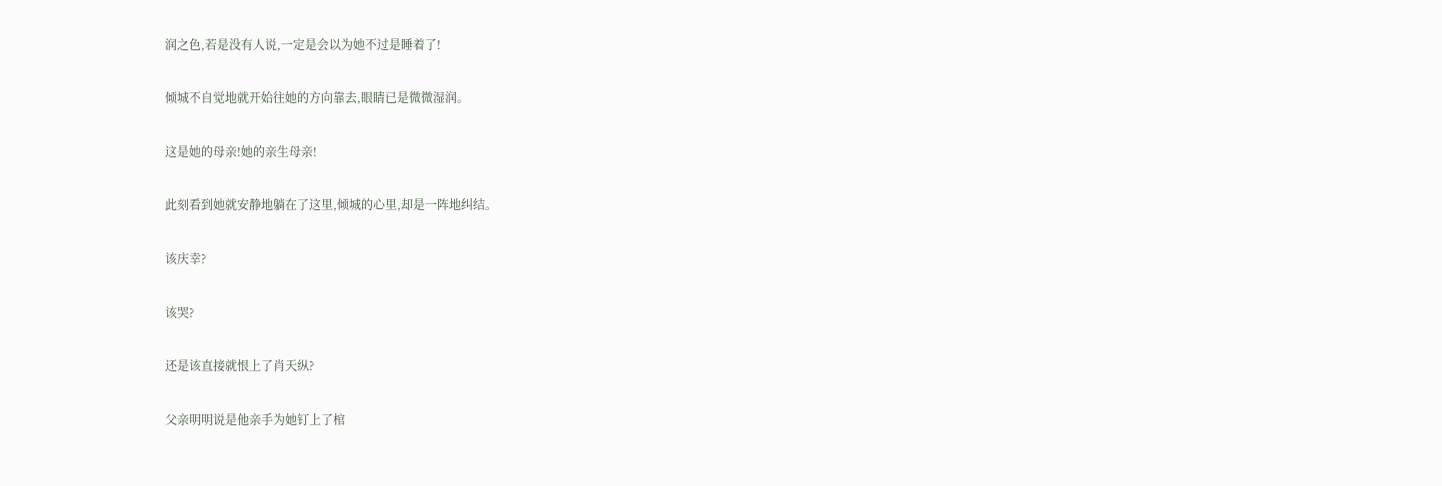润之色,若是没有人说,一定是会以为她不过是睡着了!

倾城不自觉地就开始往她的方向靠去,眼睛已是微微湿润。

这是她的母亲!她的亲生母亲!

此刻看到她就安静地躺在了这里,倾城的心里,却是一阵地纠结。

该庆幸?

该哭?

还是该直接就恨上了肖天纵?

父亲明明说是他亲手为她钉上了棺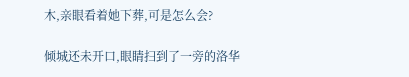木,亲眼看着她下葬,可是怎么会?

倾城还未开口,眼睛扫到了一旁的洛华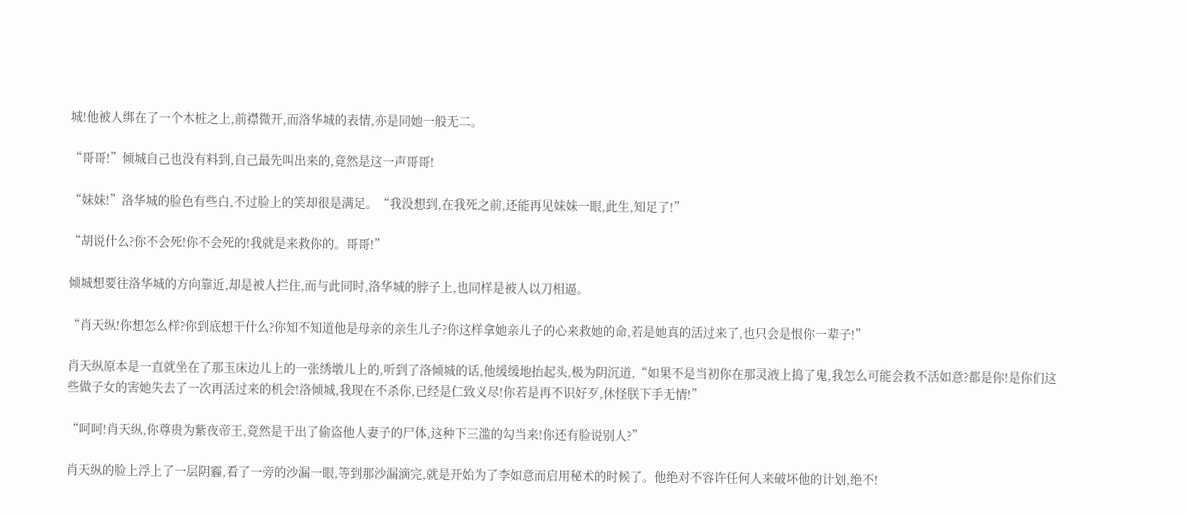城!他被人绑在了一个木桩之上,前襟微开,而洛华城的表情,亦是同她一般无二。

“哥哥!”倾城自己也没有料到,自己最先叫出来的,竟然是这一声哥哥!

“妹妹!”洛华城的脸色有些白,不过脸上的笑却很是满足。“我没想到,在我死之前,还能再见妹妹一眼,此生,知足了!”

“胡说什么?你不会死!你不会死的!我就是来救你的。哥哥!”

倾城想要往洛华城的方向靠近,却是被人拦住,而与此同时,洛华城的脖子上,也同样是被人以刀相逼。

“肖天纵!你想怎么样?你到底想干什么?你知不知道他是母亲的亲生儿子?你这样拿她亲儿子的心来救她的命,若是她真的活过来了,也只会是恨你一辈子!”

肖天纵原本是一直就坐在了那玉床边儿上的一张绣墩儿上的,听到了洛倾城的话,他缓缓地抬起头,极为阴沉道,“如果不是当初你在那灵液上捣了鬼,我怎么可能会救不活如意?都是你!是你们这些做子女的害她失去了一次再活过来的机会!洛倾城,我现在不杀你,已经是仁致义尽!你若是再不识好歹,休怪朕下手无情!”

“呵呵!肖天纵,你尊贵为紫夜帝王,竟然是干出了偷盗他人妻子的尸体,这种下三滥的勾当来!你还有脸说别人?”

肖天纵的脸上浮上了一层阴霾,看了一旁的沙漏一眼,等到那沙漏滴完,就是开始为了李如意而启用秘术的时候了。他绝对不容许任何人来破坏他的计划,绝不!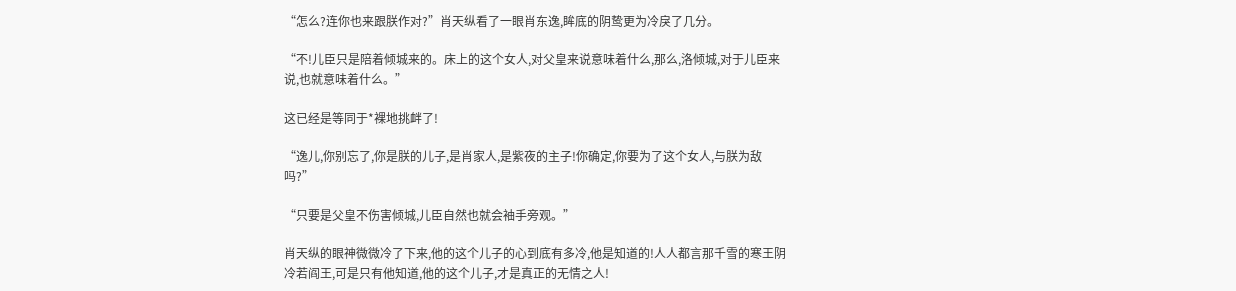“怎么?连你也来跟朕作对?”肖天纵看了一眼肖东逸,眸底的阴鸷更为冷戾了几分。

“不!儿臣只是陪着倾城来的。床上的这个女人,对父皇来说意味着什么,那么,洛倾城,对于儿臣来说,也就意味着什么。”

这已经是等同于*裸地挑衅了!

“逸儿,你别忘了,你是朕的儿子,是肖家人,是紫夜的主子!你确定,你要为了这个女人,与朕为敌吗?”

“只要是父皇不伤害倾城,儿臣自然也就会袖手旁观。”

肖天纵的眼神微微冷了下来,他的这个儿子的心到底有多冷,他是知道的!人人都言那千雪的寒王阴冷若阎王,可是只有他知道,他的这个儿子,才是真正的无情之人!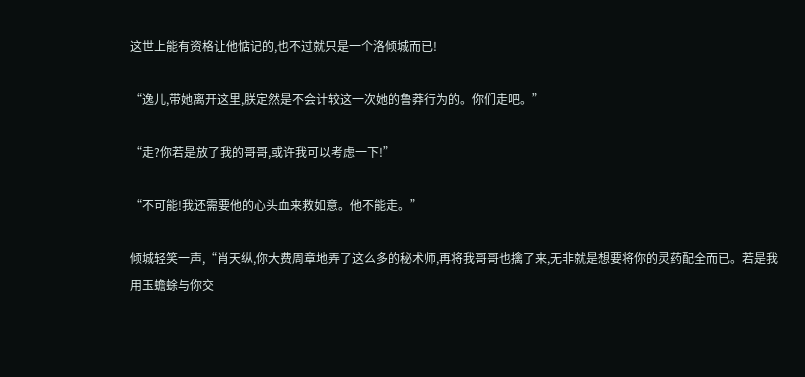这世上能有资格让他惦记的,也不过就只是一个洛倾城而已!

“逸儿,带她离开这里,朕定然是不会计较这一次她的鲁莽行为的。你们走吧。”

“走?你若是放了我的哥哥,或许我可以考虑一下!”

“不可能!我还需要他的心头血来救如意。他不能走。”

倾城轻笑一声,“肖天纵,你大费周章地弄了这么多的秘术师,再将我哥哥也擒了来,无非就是想要将你的灵药配全而已。若是我用玉蟾蜍与你交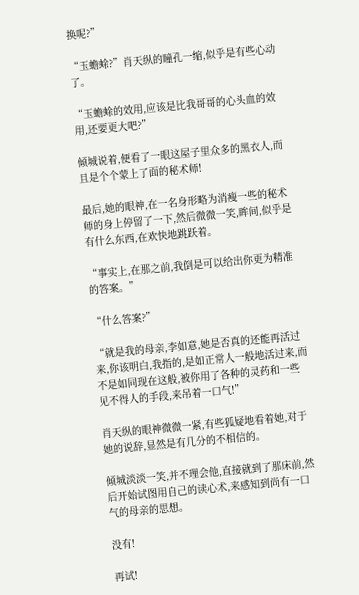换呢?”

“玉蟾蜍?”肖天纵的瞳孔一缩,似乎是有些心动了。

“玉蟾蜍的效用,应该是比我哥哥的心头血的效用,还要更大吧?”

倾城说着,便看了一眼这屋子里众多的黑衣人,而且是个个蒙上了面的秘术师!

最后,她的眼神,在一名身形略为消瘦一些的秘术师的身上停留了一下,然后微微一笑,眸间,似乎是有什么东西,在欢快地跳跃着。

“事实上,在那之前,我倒是可以给出你更为精准的答案。”

“什么答案?”

“就是我的母亲,李如意,她是否真的还能再活过来,你该明白,我指的,是如正常人一般地活过来,而不是如同现在这般,被你用了各种的灵药和一些见不得人的手段,来吊着一口气!”

肖天纵的眼神微微一紧,有些狐疑地看着她,对于她的说辞,显然是有几分的不相信的。

倾城淡淡一笑,并不理会他,直接就到了那床前,然后开始试图用自己的读心术,来感知到尚有一口气的母亲的思想。

没有!

再试!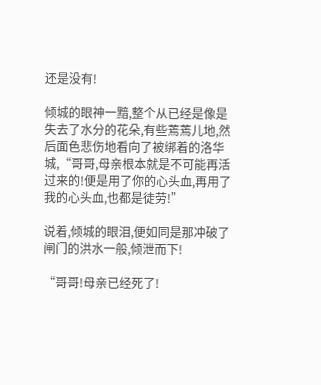还是没有!

倾城的眼神一黯,整个从已经是像是失去了水分的花朵,有些蔫蔫儿地,然后面色悲伤地看向了被绑着的洛华城,“哥哥,母亲根本就是不可能再活过来的!便是用了你的心头血,再用了我的心头血,也都是徒劳!”

说着,倾城的眼泪,便如同是那冲破了闸门的洪水一般,倾泄而下!

“哥哥!母亲已经死了!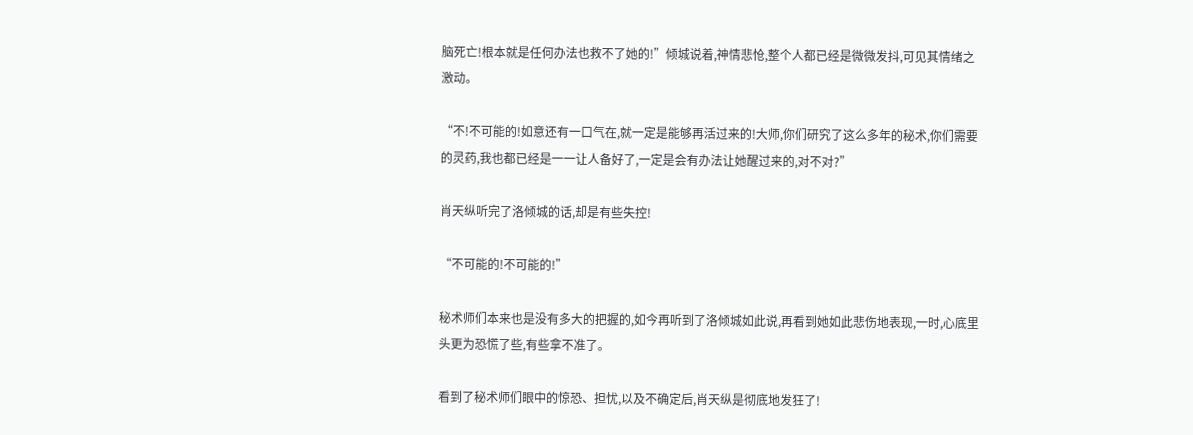脑死亡!根本就是任何办法也救不了她的!”倾城说着,神情悲怆,整个人都已经是微微发抖,可见其情绪之激动。

“不!不可能的!如意还有一口气在,就一定是能够再活过来的!大师,你们研究了这么多年的秘术,你们需要的灵药,我也都已经是一一让人备好了,一定是会有办法让她醒过来的,对不对?”

肖天纵听完了洛倾城的话,却是有些失控!

“不可能的!不可能的!”

秘术师们本来也是没有多大的把握的,如今再听到了洛倾城如此说,再看到她如此悲伤地表现,一时,心底里头更为恐慌了些,有些拿不准了。

看到了秘术师们眼中的惊恐、担忧,以及不确定后,肖天纵是彻底地发狂了!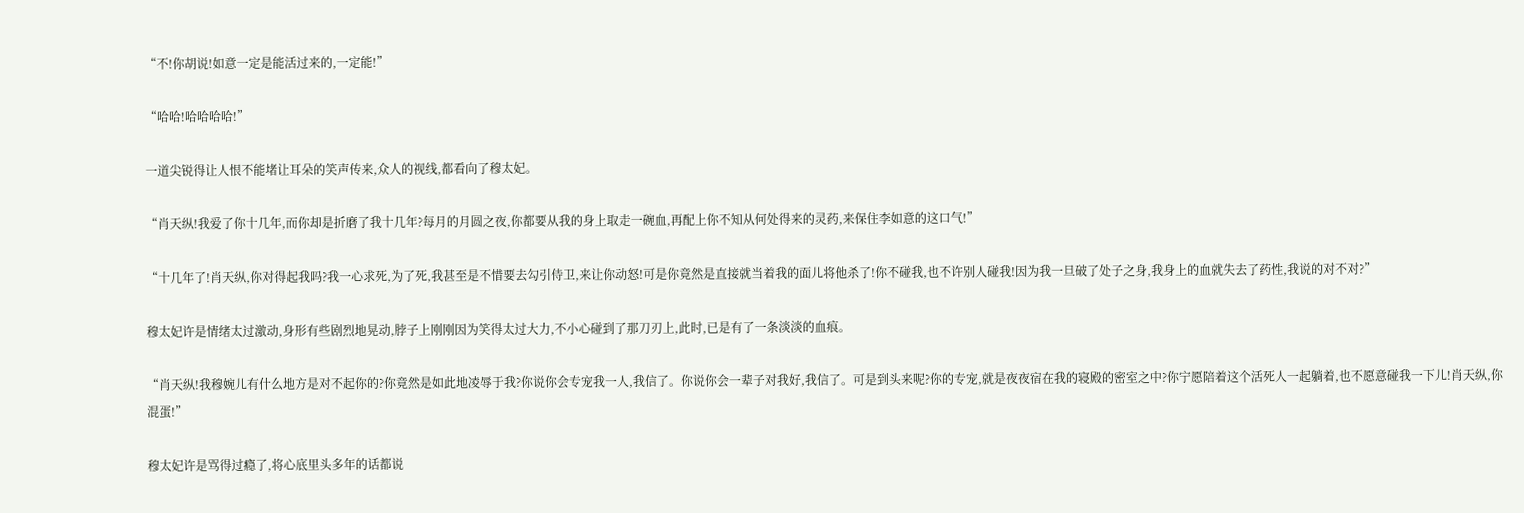“不!你胡说!如意一定是能活过来的,一定能!”

“哈哈!哈哈哈哈!”

一道尖锐得让人恨不能堵让耳朵的笑声传来,众人的视线,都看向了穆太妃。

“肖天纵!我爱了你十几年,而你却是折磨了我十几年?每月的月圆之夜,你都要从我的身上取走一碗血,再配上你不知从何处得来的灵药,来保住李如意的这口气!”

“十几年了!肖天纵,你对得起我吗?我一心求死,为了死,我甚至是不惜要去勾引侍卫,来让你动怒!可是你竟然是直接就当着我的面儿将他杀了!你不碰我,也不许别人碰我!因为我一旦破了处子之身,我身上的血就失去了药性,我说的对不对?”

穆太妃许是情绪太过激动,身形有些剧烈地晃动,脖子上刚刚因为笑得太过大力,不小心碰到了那刀刃上,此时,已是有了一条淡淡的血痕。

“肖天纵!我穆婉儿有什么地方是对不起你的?你竟然是如此地凌辱于我?你说你会专宠我一人,我信了。你说你会一辈子对我好,我信了。可是到头来呢?你的专宠,就是夜夜宿在我的寝殿的密室之中?你宁愿陪着这个活死人一起躺着,也不愿意碰我一下儿!肖天纵,你混蛋!”

穆太妃许是骂得过瘾了,将心底里头多年的话都说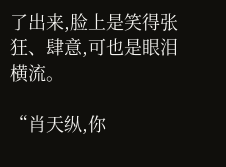了出来,脸上是笑得张狂、肆意,可也是眼泪横流。

“肖天纵,你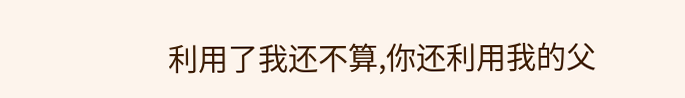利用了我还不算,你还利用我的父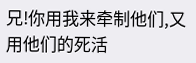兄!你用我来牵制他们,又用他们的死活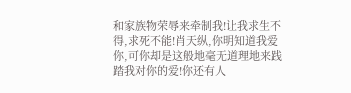和家族物荣辱来牵制我!让我求生不得,求死不能!肖天纵,你明知道我爱你,可你却是这般地毫无道理地来践踏我对你的爱!你还有人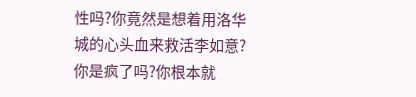性吗?你竟然是想着用洛华城的心头血来救活李如意?你是疯了吗?你根本就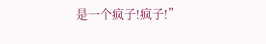是一个疯子!疯子!”